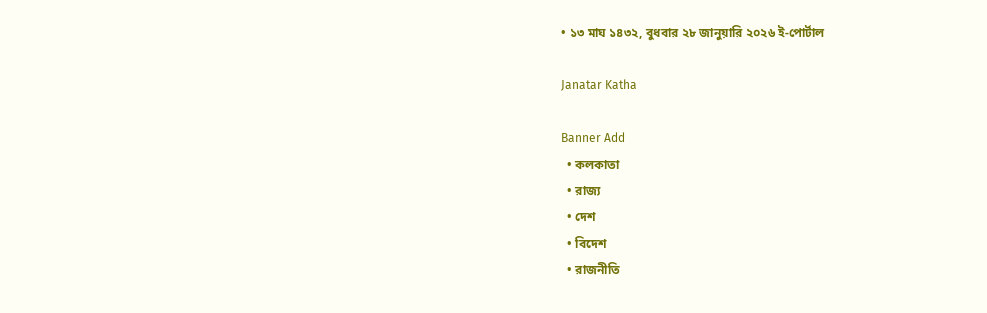• ১৩ মাঘ ১৪৩২, বুধবার ২৮ জানুয়ারি ২০২৬ ই-পোর্টাল

Janatar Katha

Banner Add
  • কলকাতা
  • রাজ্য
  • দেশ
  • বিদেশ
  • রাজনীতি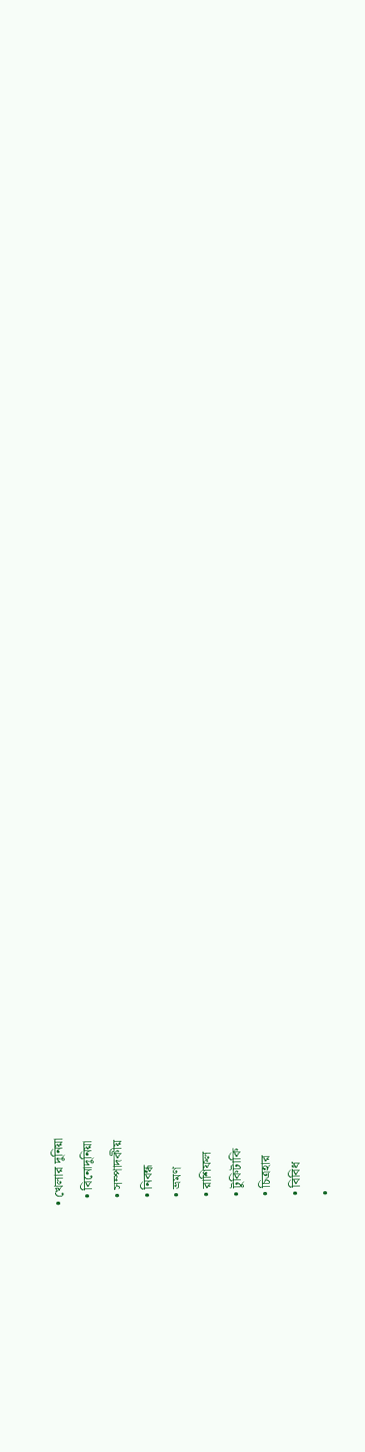• খেলার দুনিয়া
  • বিনোদুনিয়া
  • সম্পাদকীয়
  • নিবন্ধ
  • ভ্রমণ
  • রাশিফল
  • টুকিটাকি
  • চিত্রহার
  • বিবিধ
  •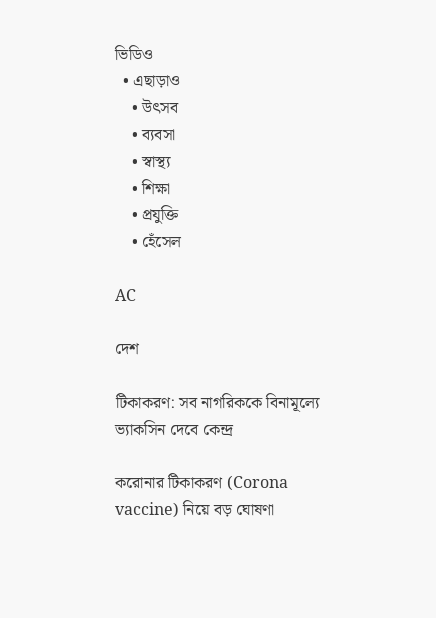ভিডিও
  • এছাড়াও
    • উৎসব
    • ব্যবসা
    • স্বাস্থ্য
    • শিক্ষা
    • প্রযুক্তি
    • হেঁসেল

AC

দেশ

টিকাকরণ: সব নাগরিককে বিনামূল্যে ভ্যাকসিন দেবে কেন্দ্র

করোনার টিকাকরণ (Corona vaccine) নিয়ে বড় ঘোষণা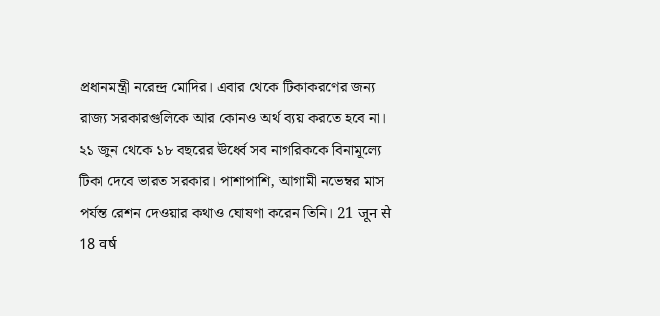প্রধানমন্ত্রী নরেন্দ্র মোদির। এবার থেকে টিকাকরণের জন্য রাজ্য সরকারগুলিকে আর কোনও অর্থ ব্যয় করতে হবে না। ২১ জুন থেকে ১৮ বছরের ঊর্ধ্বে সব নাগরিককে বিনামূল্যে টিকা দেবে ভারত সরকার। পাশাপাশি, আগামী নভেম্বর মাস পর্যন্ত রেশন দেওয়ার কথাও ঘোষণা করেন তিনি। 21 जून से 18 वर्ष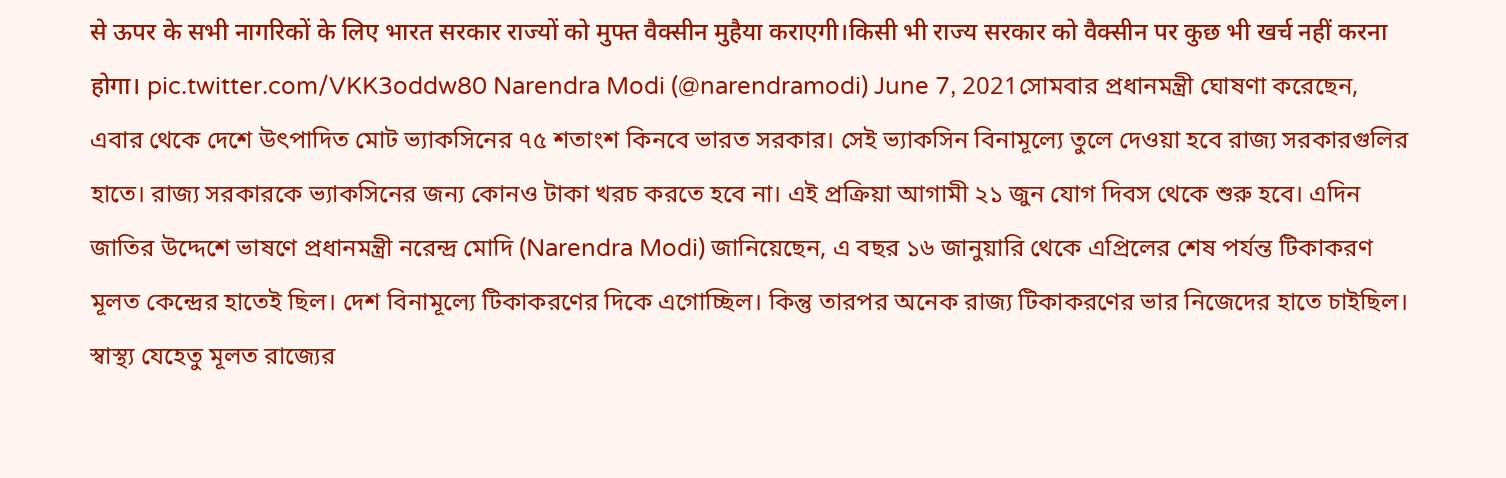से ऊपर के सभी नागरिकों के लिए भारत सरकार राज्यों को मुफ्त वैक्सीन मुहैया कराएगी।किसी भी राज्य सरकार को वैक्सीन पर कुछ भी खर्च नहीं करना होगा। pic.twitter.com/VKK3oddw80 Narendra Modi (@narendramodi) June 7, 2021সোমবার প্রধানমন্ত্রী ঘোষণা করেছেন, এবার থেকে দেশে উৎপাদিত মোট ভ্যাকসিনের ৭৫ শতাংশ কিনবে ভারত সরকার। সেই ভ্যাকসিন বিনামূল্যে তুলে দেওয়া হবে রাজ্য সরকারগুলির হাতে। রাজ্য সরকারকে ভ্যাকসিনের জন্য কোনও টাকা খরচ করতে হবে না। এই প্রক্রিয়া আগামী ২১ জুন যোগ দিবস থেকে শুরু হবে। এদিন জাতির উদ্দেশে ভাষণে প্রধানমন্ত্রী নরেন্দ্র মোদি (Narendra Modi) জানিয়েছেন, এ বছর ১৬ জানুয়ারি থেকে এপ্রিলের শেষ পর্যন্ত টিকাকরণ মূলত কেন্দ্রের হাতেই ছিল। দেশ বিনামূল্যে টিকাকরণের দিকে এগোচ্ছিল। কিন্তু তারপর অনেক রাজ্য টিকাকরণের ভার নিজেদের হাতে চাইছিল। স্বাস্থ্য যেহেতু মূলত রাজ্যের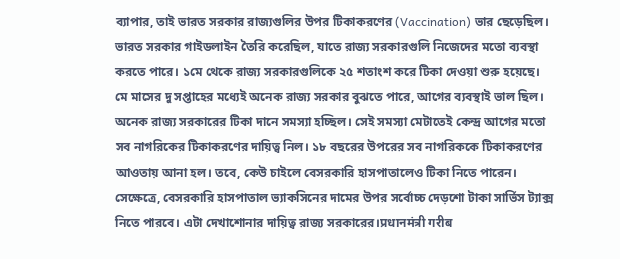ব্যাপার, তাই ভারত সরকার রাজ্যগুলির উপর টিকাকরণের (Vaccination) ভার ছেড়েছিল। ভারত সরকার গাইডলাইন তৈরি করেছিল, যাতে রাজ্য সরকারগুলি নিজেদের মতো ব্যবস্থা করতে পারে। ১মে থেকে রাজ্য সরকারগুলিকে ২৫ শতাংশ করে টিকা দেওয়া শুরু হয়েছে। মে মাসের দু সপ্তাহের মধ্যেই অনেক রাজ্য সরকার বুঝতে পারে, আগের ব্যবস্থাই ভাল ছিল। অনেক রাজ্য সরকারের টিকা দানে সমস্যা হচ্ছিল। সেই সমস্যা মেটাতেই কেন্দ্র আগের মতো সব নাগরিকের টিকাকরণের দায়িত্ব নিল। ১৮ বছরের উপরের সব নাগরিককে টিকাকরণের আওতায় আনা হল। তবে, কেউ চাইলে বেসরকারি হাসপাতালেও টিকা নিতে পারেন। সেক্ষেত্রে, বেসরকারি হাসপাতাল ভ্যাকসিনের দামের উপর সর্বোচ্চ দেড়শো টাকা সার্ভিস ট্যাক্স নিতে পারবে। এটা দেখাশোনার দায়িত্ব রাজ্য সরকারের।प्रधानमंत्री गरीब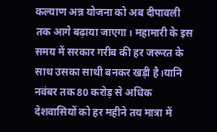कल्याण अन्न योजना को अब दीपावली तक आगे बढ़ाया जाएगा। महामारी के इस समय में सरकार गरीब की हर जरूरत के साथ उसका साथी बनकर खड़ी है।यानि नवंबर तक 80 करोड़ से अधिक देशवासियों को हर महीने तय मात्रा में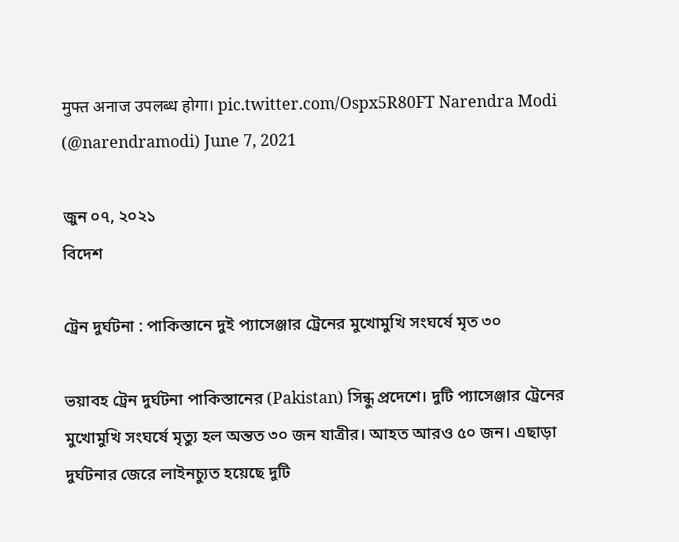मुफ्त अनाज उपलब्ध होगा। pic.twitter.com/Ospx5R80FT Narendra Modi (@narendramodi) June 7, 2021

জুন ০৭, ২০২১
বিদেশ

ট্রেন দুর্ঘটনা : পাকিস্তানে দুই প্যাসেঞ্জার ট্রেনের মুখোমুখি সংঘর্ষে মৃত ৩০

ভয়াবহ ট্রেন দুর্ঘটনা পাকিস্তানের (Pakistan) সিন্ধু প্রদেশে। দুটি প্যাসেঞ্জার ট্রেনের মুখোমুখি সংঘর্ষে মৃত্যু হল অন্তত ৩০ জন যাত্রীর। আহত আরও ৫০ জন। এছাড়া দুর্ঘটনার জেরে লাইনচ্যুত হয়েছে দুটি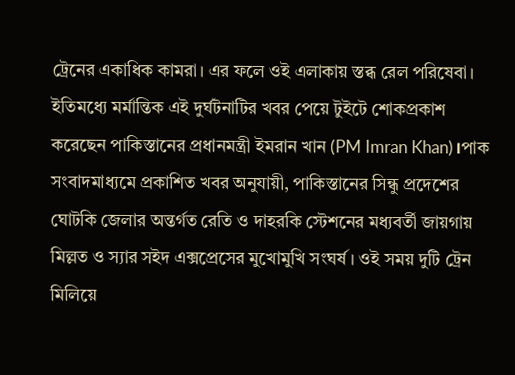ট্রেনের একাধিক কামরা। এর ফলে ওই এলাকায় স্তব্ধ রেল পরিষেবা। ইতিমধ্যে মর্মান্তিক এই দুর্ঘটনাটির খবর পেয়ে টুইটে শোকপ্রকাশ করেছেন পাকিস্তানের প্রধানমন্ত্রী ইমরান খান (PM Imran Khan)।পাক সংবাদমাধ্যমে প্রকাশিত খবর অনুযায়ী, পাকিস্তানের সিন্ধু প্রদেশের ঘোটকি জেলার অন্তর্গত রেতি ও দাহরকি স্টেশনের মধ্যবর্তী জায়গায় মিল্লত ও স্যার সইদ এক্সপ্রেসের মুখোমুখি সংঘর্ষ। ওই সময় দুটি ট্রেন মিলিয়ে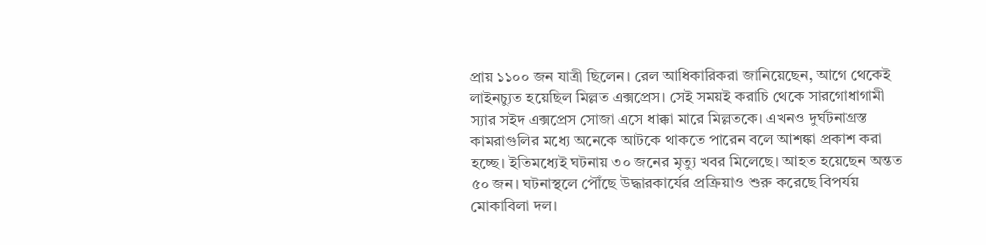প্রায় ১১০০ জন যাত্রী ছিলেন। রেল আধিকারিকরা জানিয়েছেন, আগে থেকেই লাইনচ্যুত হয়েছিল মিল্লত এক্সপ্রেস। সেই সময়ই করাচি থেকে সারগোধাগামী স্যার সইদ এক্সপ্রেস সোজা এসে ধাক্কা মারে মিল্লতকে। এখনও দুর্ঘটনাগ্রস্ত কামরাগুলির মধ্যে অনেকে আটকে থাকতে পারেন বলে আশঙ্কা প্রকাশ করা হচ্ছে। ইতিমধ্যেই ঘটনায় ৩০ জনের মৃত্যু খবর মিলেছে। আহত হয়েছেন অন্তত ৫০ জন। ঘটনাস্থলে পৌঁছে উদ্ধারকার্যের প্রক্রিয়াও শুরু করেছে বিপর্যয় মোকাবিলা দল।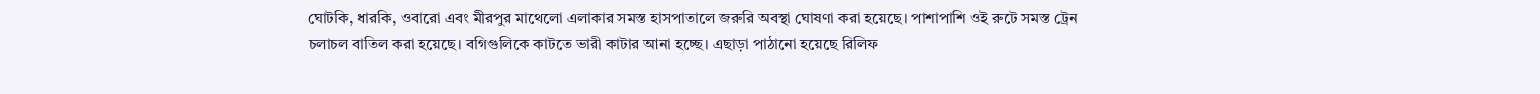ঘোটকি, ধারকি, ওবারো এবং মীরপুর মাথেলো এলাকার সমস্ত হাসপাতালে জরুরি অবস্থা ঘোষণা করা হয়েছে। পাশাপাশি ওই রুটে সমস্ত ট্রেন চলাচল বাতিল করা হয়েছে। বগিগুলিকে কাটতে ভারী কাটার আনা হচ্ছে। এছাড়া পাঠানো হয়েছে রিলিফ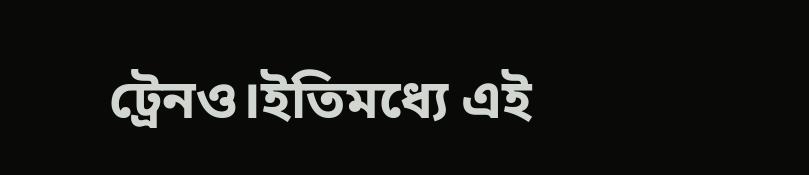ট্রেনও।ইতিমধ্যে এই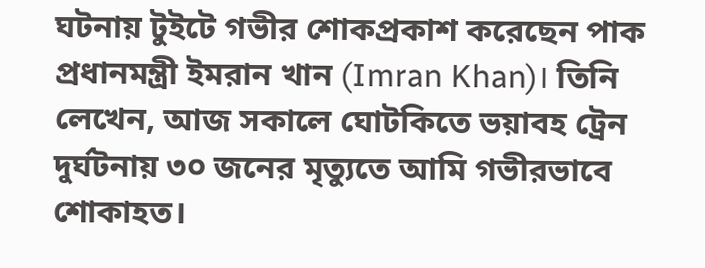ঘটনায় টুইটে গভীর শোকপ্রকাশ করেছেন পাক প্রধানমন্ত্রী ইমরান খান (Imran Khan)। তিনি লেখেন, আজ সকালে ঘোটকিতে ভয়াবহ ট্রেন দুর্ঘটনায় ৩০ জনের মৃত্যুতে আমি গভীরভাবে শোকাহত।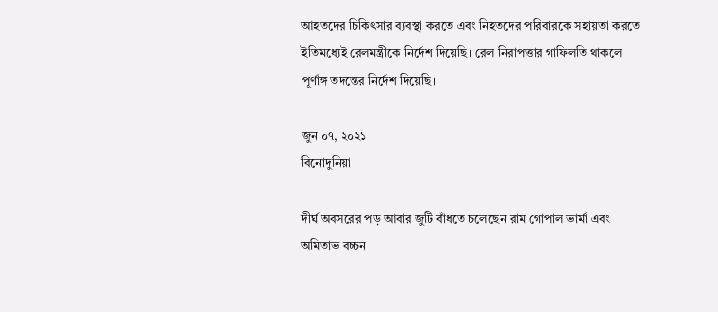আহতদের চিকিৎসার ব্যবস্থা করতে এবং নিহতদের পরিবারকে সহায়তা করতে ইতিমধ্যেই রেলমন্ত্রীকে নির্দেশ দিয়েছি। রেল নিরাপত্তার গাফিলতি থাকলে পূর্ণাঙ্গ তদন্তের নির্দেশ দিয়েছি।

জুন ০৭, ২০২১
বিনোদুনিয়া

দীর্ঘ অবসরের পড় আবার জুটি বাঁধতে চলেছেন রাম গোপাল ভার্মা এবং অমিতাভ বচ্চন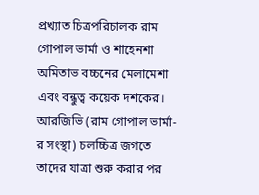প্রখ্যাত চিত্রপরিচালক রাম গোপাল ভার্মা ও শাহেনশা অমিতাভ বচ্চনের মেলামেশা এবং বন্ধুত্ব কয়েক দশকের। আরজিভি (রাম গোপাল ভার্মা-র সংস্থা) চলচ্চিত্র জগতে তাদের যাত্রা শুরু করার পর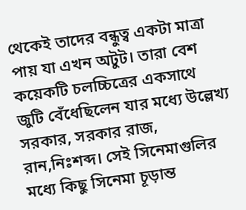থেকেই তাদের বন্ধুত্ব একটা মাত্রা পায় যা এখন অটুট। তারা বেশ কয়েকটি চলচ্চিত্রের একসাথে জুটি বেঁধেছিলেন যার মধ্যে উল্লেখ্য সরকার, সরকার রাজ, রান,নিঃশব্দ। সেই সিনেমাগুলির মধ্যে কিছু সিনেমা চূড়ান্ত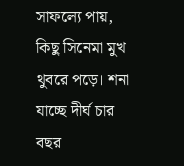সাফল্যে পায়, কিছু সিনেমা মুখ থুবরে পড়ে। শনা যাচ্ছে দীর্ঘ চার বছর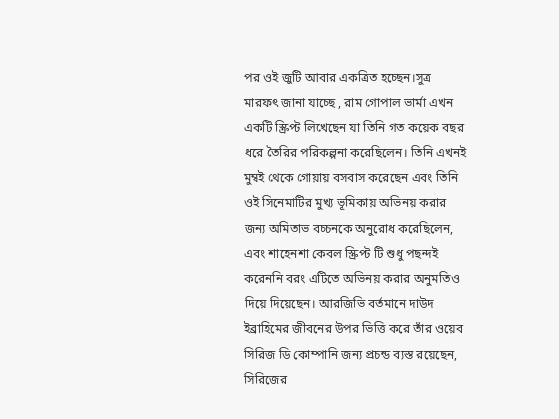পর ওই জুটি আবার একত্রিত হচ্ছেন।সুত্র মারফৎ জানা যাচ্ছে , রাম গোপাল ভার্মা এখন একটি স্ক্রিপ্ট লিখেছেন যা তিনি গত কয়েক বছর ধরে তৈরির পরিকল্পনা করেছিলেন। তিনি এখনই মুম্বই থেকে গোয়ায় বসবাস করেছেন এবং তিনি ওই সিনেমাটির মুখ্য ভূমিকায় অভিনয় করার জন্য অমিতাভ বচ্চনকে অনুরোধ করেছিলেন, এবং শাহেনশা কেবল স্ক্রিপ্ট টি শুধু পছন্দই করেননি বরং এটিতে অভিনয় করার অনুমতিও দিয়ে দিয়েছেন। আরজিভি বর্তমানে দাউদ ইব্রাহিমের জীবনের উপর ভিত্তি করে তাঁর ওয়েব সিরিজ ডি কোম্পানি জন্য প্রচন্ড ব্যস্ত রয়েছেন, সিরিজের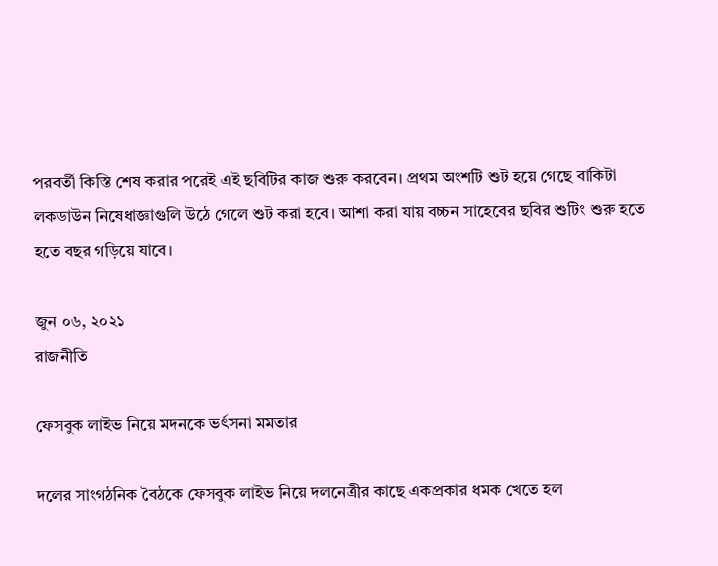পরবর্তী কিস্তি শেষ করার পরেই এই ছবিটির কাজ শুরু করবেন। প্রথম অংশটি শুট হয়ে গেছে বাকিটা লকডাউন নিষেধাজ্ঞাগুলি উঠে গেলে শুট করা হবে। আশা করা যায় বচ্চন সাহেবের ছবির শুটিং শুরু হতে হতে বছর গড়িয়ে যাবে।

জুন ০৬, ২০২১
রাজনীতি

ফেসবুক লাইভ নিয়ে মদনকে ভর্ৎসনা মমতার

দলের সাংগঠনিক বৈঠকে ফেসবুক লাইভ নিয়ে দলনেত্রীর কাছে একপ্রকার ধমক খেতে হল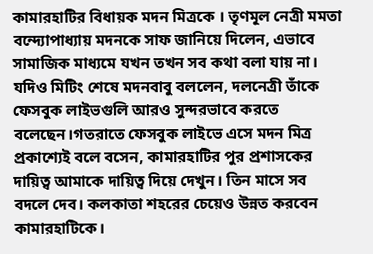কামারহাটির বিধায়ক মদন মিত্রকে । তৃণমূল নেত্রী মমতা বন্দ্যোপাধ্যায় মদনকে সাফ জানিয়ে দিলেন, এভাবে সামাজিক মাধ্যমে যখন তখন সব কথা বলা যায় না। যদিও মিটিং শেষে মদনবাবু বললেন, দলনেত্রী তাঁকে ফেসবুক লাইভগুলি আরও সুন্দরভাবে করতে বলেছেন।গতরাতে ফেসবুক লাইভে এসে মদন মিত্র প্রকাশ্যেই বলে বসেন, কামারহাটির পুর প্রশাসকের দায়িত্ব আমাকে দায়িত্ব দিয়ে দেখুন। তিন মাসে সব বদলে দেব। কলকাতা শহরের চেয়েও উন্নত করবেন কামারহাটিকে।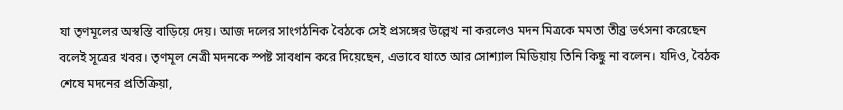যা তৃণমূলের অস্বস্তি বাড়িয়ে দেয়। আজ দলের সাংগঠনিক বৈঠকে সেই প্রসঙ্গের উল্লেখ না করলেও মদন মিত্রকে মমতা তীব্র ভর্ৎসনা করেছেন বলেই সূত্রের খবর। তৃণমূল নেত্রী মদনকে স্পষ্ট সাবধান করে দিয়েছেন, এভাবে যাতে আর সোশ্যাল মিডিয়ায় তিনি কিছু না বলেন। যদিও, বৈঠক শেষে মদনের প্রতিক্রিয়া,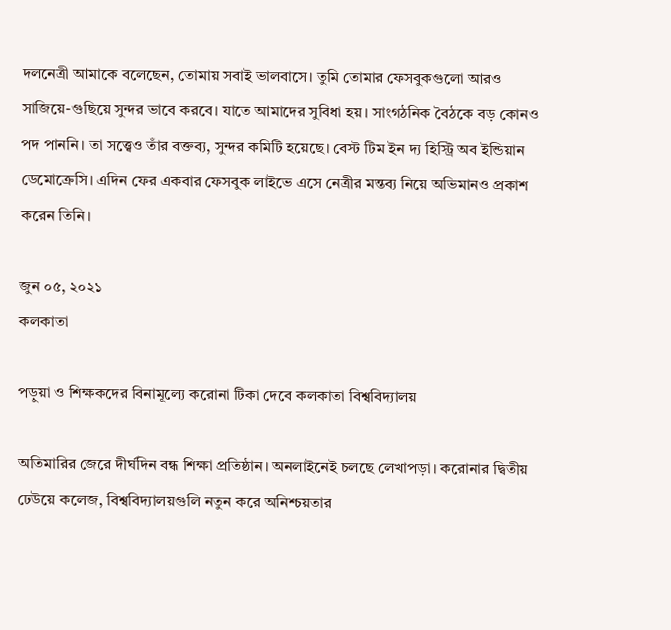দলনেত্রী আমাকে বলেছেন, তোমায় সবাই ভালবাসে। তুমি তোমার ফেসবুকগুলো আরও সাজিয়ে-গুছিয়ে সুন্দর ভাবে করবে। যাতে আমাদের সুবিধা হয়। সাংগঠনিক বৈঠকে বড় কোনও পদ পাননি। তা সত্ত্বেও তাঁর বক্তব্য, সুন্দর কমিটি হয়েছে। বেস্ট টিম ইন দ্য হিস্ট্রি অব ইন্ডিয়ান ডেমোক্রেসি। এদিন ফের একবার ফেসবুক লাইভে এসে নেত্রীর মন্তব্য নিয়ে অভিমানও প্রকাশ করেন তিনি।

জুন ০৫, ২০২১
কলকাতা

পড়ুয়া ও শিক্ষকদের বিনামূল্যে করোনা টিকা দেবে কলকাতা বিশ্ববিদ্যালয়

অতিমারির জেরে দীর্ঘদিন বন্ধ শিক্ষা প্রতিষ্ঠান। অনলাইনেই চলছে লেখাপড়া। করোনার দ্বিতীয় ঢেউয়ে কলেজ, বিশ্ববিদ্যালয়গুলি নতুন করে অনিশ্চয়তার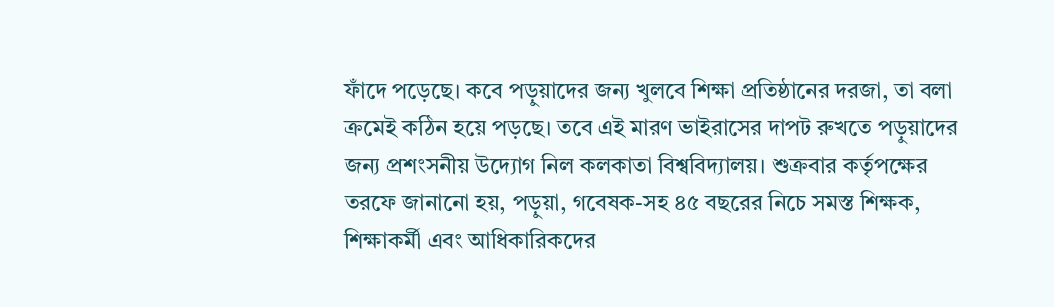ফাঁদে পড়েছে। কবে পড়ুয়াদের জন্য খুলবে শিক্ষা প্রতিষ্ঠানের দরজা, তা বলা ক্রমেই কঠিন হয়ে পড়ছে। তবে এই মারণ ভাইরাসের দাপট রুখতে পড়ুয়াদের জন্য প্রশংসনীয় উদ্যোগ নিল কলকাতা বিশ্ববিদ্যালয়। শুক্রবার কর্তৃপক্ষের তরফে জানানো হয়, পড়ুয়া, গবেষক-সহ ৪৫ বছরের নিচে সমস্ত শিক্ষক, শিক্ষাকর্মী এবং আধিকারিকদের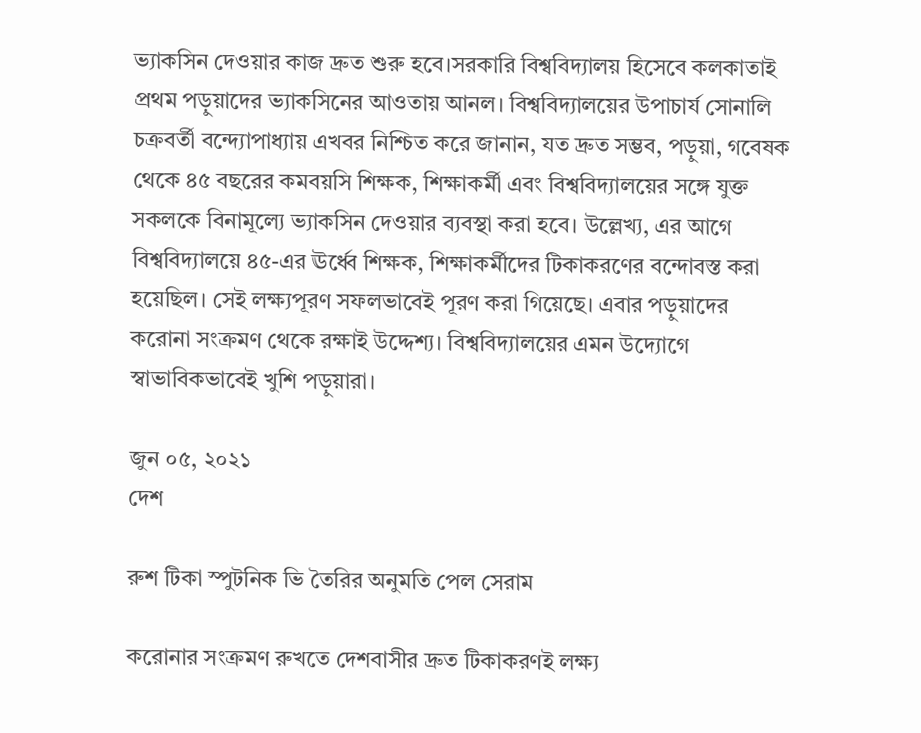ভ্যাকসিন দেওয়ার কাজ দ্রুত শুরু হবে।সরকারি বিশ্ববিদ্যালয় হিসেবে কলকাতাই প্রথম পড়ুয়াদের ভ্যাকসিনের আওতায় আনল। বিশ্ববিদ্যালয়ের উপাচার্য সোনালি চক্রবর্তী বন্দ্যোপাধ্যায় এখবর নিশ্চিত করে জানান, যত দ্রুত সম্ভব, পড়ুয়া, গবেষক থেকে ৪৫ বছরের কমবয়সি শিক্ষক, শিক্ষাকর্মী এবং বিশ্ববিদ্যালয়ের সঙ্গে যুক্ত সকলকে বিনামূল্যে ভ্যাকসিন দেওয়ার ব্যবস্থা করা হবে। উল্লেখ্য, এর আগে বিশ্ববিদ্যালয়ে ৪৫-এর ঊর্ধ্বে শিক্ষক, শিক্ষাকর্মীদের টিকাকরণের বন্দোবস্ত করা হয়েছিল। সেই লক্ষ্যপূরণ সফলভাবেই পূরণ করা গিয়েছে। এবার পড়ুয়াদের করোনা সংক্রমণ থেকে রক্ষাই উদ্দেশ্য। বিশ্ববিদ্যালয়ের এমন উদ্যোগে স্বাভাবিকভাবেই খুশি পড়ুয়ারা।

জুন ০৫, ২০২১
দেশ

রুশ টিকা স্পুটনিক ভি তৈরির অনুমতি পেল সেরাম

করোনার সংক্রমণ রুখতে দেশবাসীর দ্রুত টিকাকরণই লক্ষ্য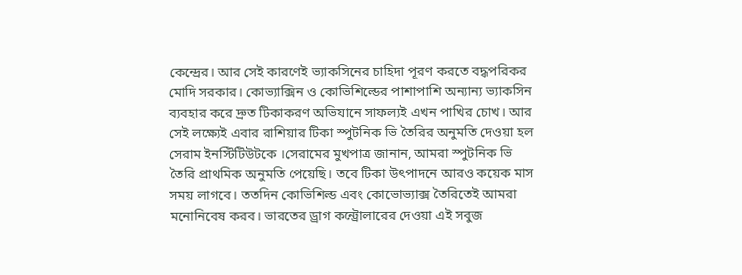কেন্দ্রের। আর সেই কারণেই ভ্যাকসিনের চাহিদা পূরণ করতে বদ্ধপরিকর মোদি সরকার। কোভ্যাক্সিন ও কোভিশিল্ডের পাশাপাশি অন্যান্য ভ্যাকসিন ব্যবহার করে দ্রুত টিকাকরণ অভিযানে সাফল্যই এখন পাখির চোখ। আর সেই লক্ষ্যেই এবার রাশিয়ার টিকা স্পুটনিক ভি তৈরির অনুমতি দেওয়া হল সেরাম ইনস্টিটিউটকে ।সেরামের মুখপাত্র জানান, আমরা স্পুটনিক ভি তৈরি প্রাথমিক অনুমতি পেয়েছি। তবে টিকা উৎপাদনে আরও কয়েক মাস সময় লাগবে। ততদিন কোভিশিল্ড এবং কোভোভ্যাক্স তৈরিতেই আমরা মনোনিবেষ করব। ভারতের ড্রাগ কন্ট্রোলারের দেওয়া এই সবুজ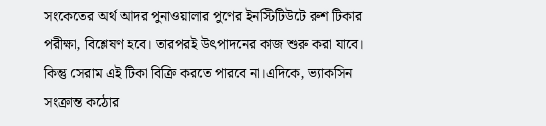সংকেতের অর্থ আদর পুনাওয়ালার পুণের ইনস্টিটিউটে রুশ টিকার পরীক্ষা, বিশ্লেষণ হবে। তারপরই উৎপাদনের কাজ শুরু করা যাবে। কিন্তু সেরাম এই টিকা বিক্রি করতে পারবে না।এদিকে, ভ্যাকসিন সংক্রান্ত কঠোর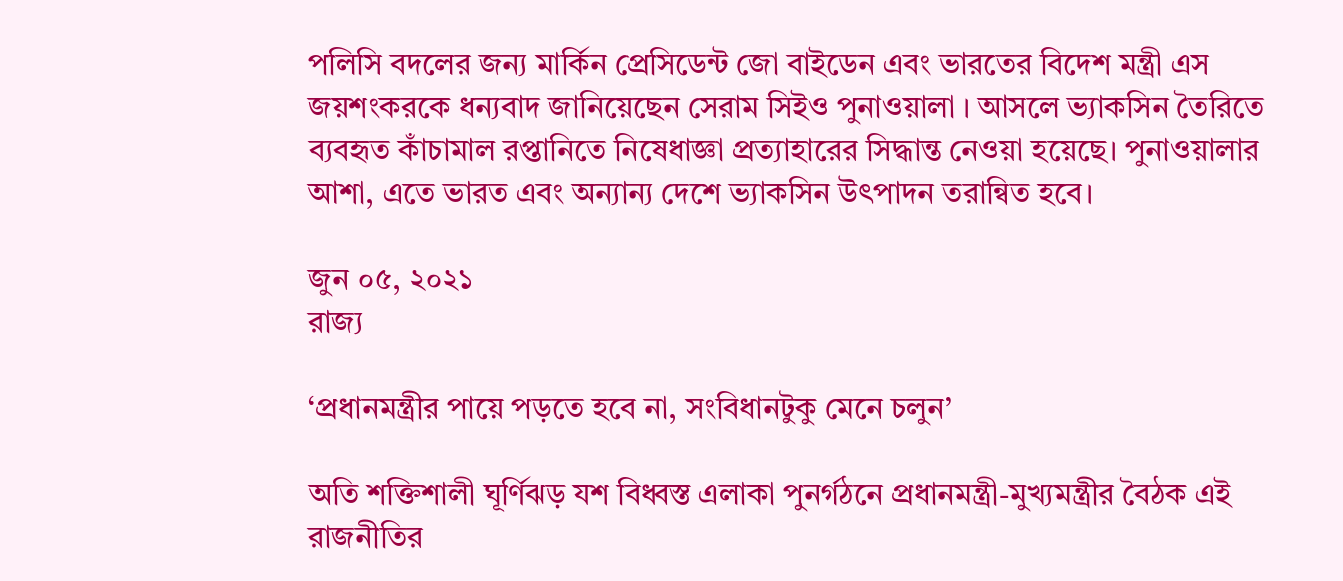পলিসি বদলের জন্য মার্কিন প্রেসিডেন্ট জো বাইডেন এবং ভারতের বিদেশ মন্ত্রী এস জয়শংকরকে ধন্যবাদ জানিয়েছেন সেরাম সিইও পুনাওয়ালা । আসলে ভ্যাকসিন তৈরিতে ব্যবহৃত কাঁচামাল রপ্তানিতে নিষেধাজ্ঞা প্রত্যাহারের সিদ্ধান্ত নেওয়া হয়েছে। পুনাওয়ালার আশা, এতে ভারত এবং অন্যান্য দেশে ভ্যাকসিন উৎপাদন তরান্বিত হবে।

জুন ০৫, ২০২১
রাজ্য

‘প্রধানমন্ত্রীর পায়ে পড়তে হবে না, সংবিধানটুকু মেনে চলুন’

অতি শক্তিশালী ঘূর্ণিঝড় যশ বিধ্বস্ত এলাকা পুনর্গঠনে প্রধানমন্ত্রী-মুখ্যমন্ত্রীর বৈঠক এই রাজনীতির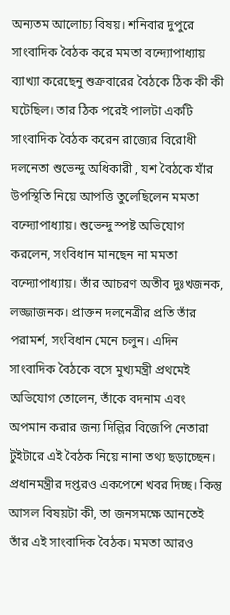অন্যতম আলোচ্য বিষয়। শনিবার দুপুরে সাংবাদিক বৈঠক করে মমতা বন্দ্যোপাধ্যায় ব্যাখ্যা করেছেনু শুক্রবারের বৈঠকে ঠিক কী কী ঘটেছিল। তার ঠিক পরেই পালটা একটি সাংবাদিক বৈঠক করেন রাজ্যের বিরোধী দলনেতা শুভেন্দু অধিকারী , যশ বৈঠকে যাঁর উপস্থিতি নিয়ে আপত্তি তুলেছিলেন মমতা বন্দ্যোপাধ্যায়। শুভেন্দু স্পষ্ট অভিযোগ করলেন, সংবিধান মানছেন না মমতা বন্দ্যোপাধ্যায়। তাঁর আচরণ অতীব দুঃখজনক, লজ্জাজনক। প্রাক্তন দলনেত্রীর প্রতি তাঁর পরামর্শ, সংবিধান মেনে চলুন। এদিন সাংবাদিক বৈঠকে বসে মুখ্যমন্ত্রী প্রথমেই অভিযোগ তোলেন, তাঁকে বদনাম এবং অপমান করার জন্য দিল্লির বিজেপি নেতারা টুইটারে এই বৈঠক নিয়ে নানা তথ্য ছড়াচ্ছেন। প্রধানমন্ত্রীর দপ্তরও একপেশে খবর দিচ্ছ। কিন্তু আসল বিষয়টা কী, তা জনসমক্ষে আনতেই তাঁর এই সাংবাদিক বৈঠক। মমতা আরও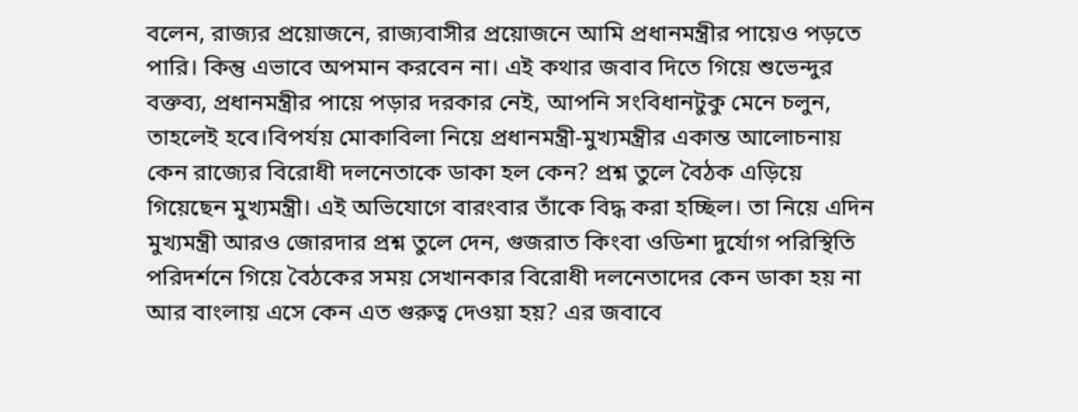বলেন, রাজ্যর প্রয়োজনে, রাজ্যবাসীর প্রয়োজনে আমি প্রধানমন্ত্রীর পায়েও পড়তে পারি। কিন্তু এভাবে অপমান করবেন না। এই কথার জবাব দিতে গিয়ে শুভেন্দুর বক্তব্য, প্রধানমন্ত্রীর পায়ে পড়ার দরকার নেই, আপনি সংবিধানটুকু মেনে চলুন, তাহলেই হবে।বিপর্যয় মোকাবিলা নিয়ে প্রধানমন্ত্রী-মুখ্যমন্ত্রীর একান্ত আলোচনায় কেন রাজ্যের বিরোধী দলনেতাকে ডাকা হল কেন? প্রশ্ন তুলে বৈঠক এড়িয়ে গিয়েছেন মুখ্যমন্ত্রী। এই অভিযোগে বারংবার তাঁকে বিদ্ধ করা হচ্ছিল। তা নিয়ে এদিন মুখ্যমন্ত্রী আরও জোরদার প্রশ্ন তুলে দেন, গুজরাত কিংবা ওডিশা দুর্যোগ পরিস্থিতি পরিদর্শনে গিয়ে বৈঠকের সময় সেখানকার বিরোধী দলনেতাদের কেন ডাকা হয় না আর বাংলায় এসে কেন এত গুরুত্ব দেওয়া হয়? এর জবাবে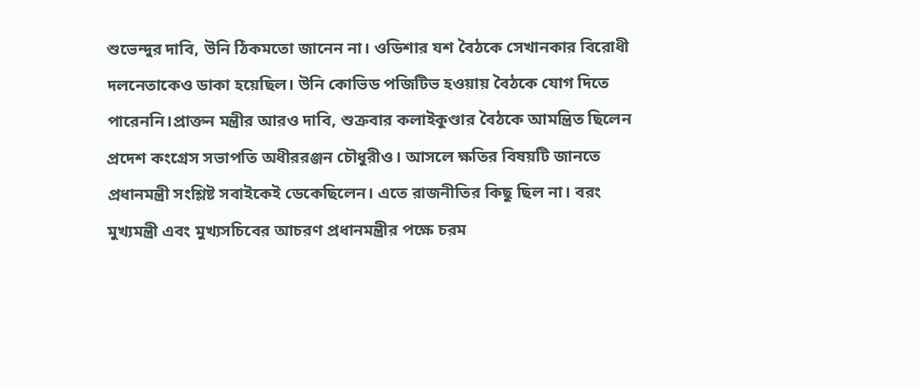শুভেন্দুর দাবি, উনি ঠিকমতো জানেন না। ওডিশার যশ বৈঠকে সেখানকার বিরোধী দলনেতাকেও ডাকা হয়েছিল। উনি কোভিড পজিটিভ হওয়ায় বৈঠকে যোগ দিতে পারেননি।প্রাক্তন মন্ত্রীর আরও দাবি, শুক্রবার কলাইকুণ্ডার বৈঠকে আমন্ত্রিত ছিলেন প্রদেশ কংগ্রেস সভাপতি অধীররঞ্জন চৌধুরীও। আসলে ক্ষতির বিষয়টি জানতে প্রধানমন্ত্রী সংশ্লিষ্ট সবাইকেই ডেকেছিলেন। এতে রাজনীতির কিছু ছিল না। বরং মুখ্যমন্ত্রী এবং মুখ্যসচিবের আচরণ প্রধানমন্ত্রীর পক্ষে চরম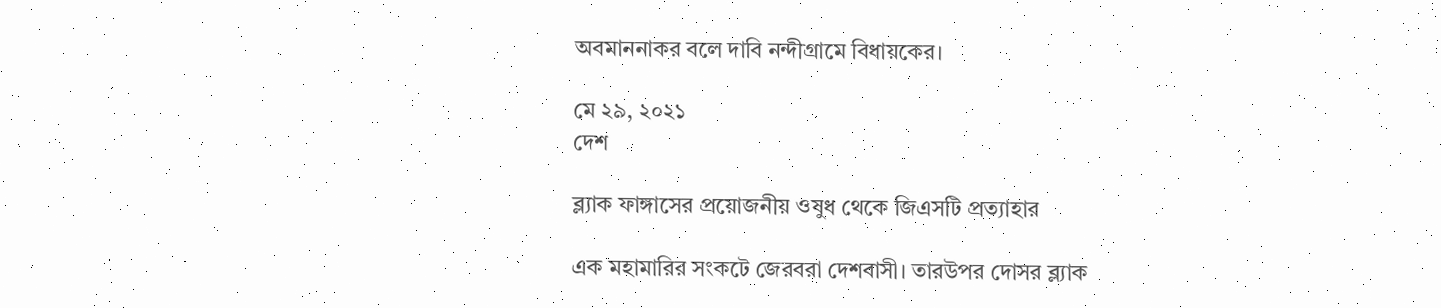অবমাননাকর বলে দাবি নন্দীগ্রামে বিধায়কের।

মে ২৯, ২০২১
দেশ

ব্ল্যাক ফাঙ্গাসের প্রয়োজনীয় ওষুধ থেকে জিএসটি প্রত্যাহার

এক মহামারির সংকটে জেরবরা দেশবাসী। তারউপর দোসর ব্ল্যাক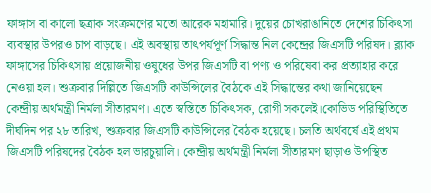ফাঙ্গাস বা কালো ছত্রাক সংক্রমণের মতো আরেক মহামারি। দুয়ের চোখরাঙানিতে দেশের চিকিৎসা ব্যবস্থার উপরও চাপ বাড়ছে। এই অবস্থায় তাৎপর্যপূর্ণ সিদ্ধান্ত নিল কেন্দ্রের জিএসটি পরিষদ। ব্ল্যাক ফাঙ্গাসের চিকিৎসায় প্রয়োজনীয় ওষুধের উপর জিএসটি বা পণ্য ও পরিষেবা কর প্রত্যাহার করে নেওয়া হল। শুক্রবার দিল্লিতে জিএসটি কাউন্সিলের বৈঠকে এই সিদ্ধান্তের কথা জানিয়েছেন কেন্দ্রীয় অর্থমন্ত্রী নির্মলা সীতারমণ। এতে স্বস্তিতে চিকিৎসক, রোগী সকলেই।কোভিড পরিস্থিতিতে দীর্ঘদিন পর ২৮ তারিখ, শুক্রবার জিএসটি কাউন্সিলের বৈঠক হয়েছে। চলতি অর্থবর্ষে এই প্রথম জিএসটি পরিষদের বৈঠক হল ভারচুয়ালি। কেন্দ্রীয় অর্থমন্ত্রী নির্মলা সীতারমণ ছাড়াও উপস্থিত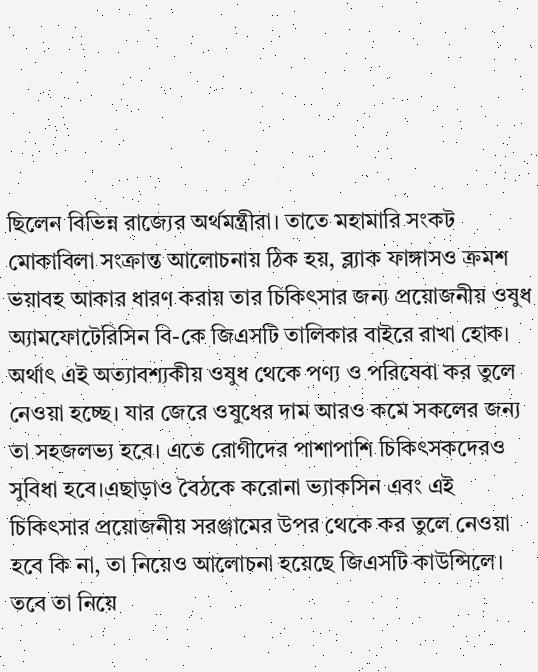ছিলেন বিভিন্ন রাজ্যের অর্থমন্ত্রীরা। তাতে মহামারি সংকট মোকাবিলা সংক্রান্ত আলোচনায় ঠিক হয়, ব্ল্যাক ফাঙ্গাসও ক্রমশ ভয়াবহ আকার ধারণ করায় তার চিকিৎসার জন্য প্রয়োজনীয় ওষুধ অ্যামফোটেরিসিন বি-কে জিএসটি তালিকার বাইরে রাখা হোক। অর্থাৎ এই অত্যাবশ্যকীয় ওষুধ থেকে পণ্য ও পরিষেবা কর তুলে নেওয়া হচ্ছে। যার জেরে ওষুধের দাম আরও কমে সকলের জন্য তা সহজলভ্য হবে। এতে রোগীদের পাশাপাশি চিকিৎসকদেরও সুবিধা হবে।এছাড়াও বৈঠকে করোনা ভ্যাকসিন এবং এই চিকিৎসার প্রয়োজনীয় সরঞ্জামের উপর থেকে কর তুলে নেওয়া হবে কি না, তা নিয়েও আলোচনা হয়েছে জিএসটি কাউন্সিলে। তবে তা নিয়ে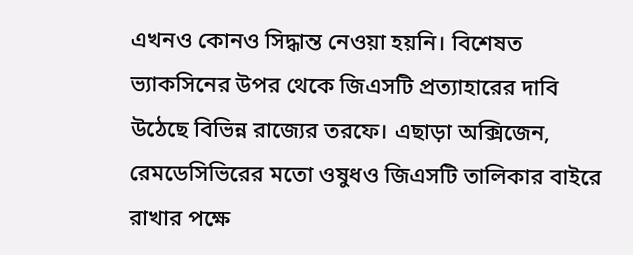এখনও কোনও সিদ্ধান্ত নেওয়া হয়নি। বিশেষত ভ্যাকসিনের উপর থেকে জিএসটি প্রত্যাহারের দাবি উঠেছে বিভিন্ন রাজ্যের তরফে। এছাড়া অক্সিজেন, রেমডেসিভিরের মতো ওষুধও জিএসটি তালিকার বাইরে রাখার পক্ষে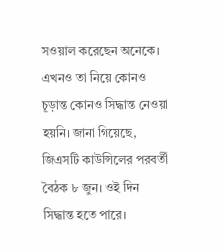সওয়াল করেছেন অনেকে। এখনও তা নিয়ে কোনও চূড়ান্ত কোনও সিদ্ধান্ত নেওয়া হয়নি। জানা গিয়েছে, জিএসটি কাউন্সিলের পরবর্তী বৈঠক ৮ জুন। ওই দিন সিদ্ধান্ত হতে পারে।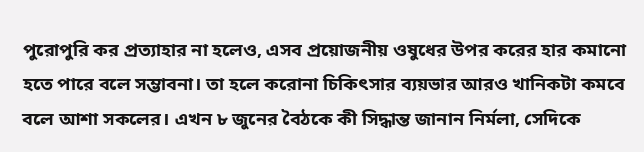পুরোপুরি কর প্রত্যাহার না হলেও, এসব প্রয়োজনীয় ওষুধের উপর করের হার কমানো হতে পারে বলে সম্ভাবনা। তা হলে করোনা চিকিৎসার ব্যয়ভার আরও খানিকটা কমবে বলে আশা সকলের। এখন ৮ জুনের বৈঠকে কী সিদ্ধান্ত জানান নির্মলা, সেদিকে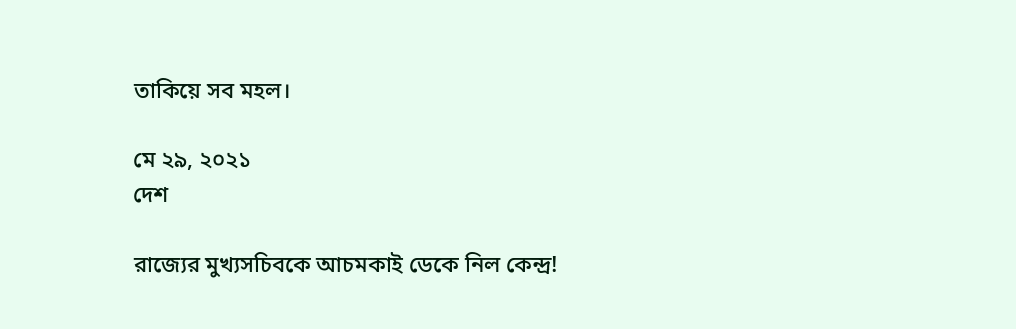তাকিয়ে সব মহল।

মে ২৯, ২০২১
দেশ

রাজ্যের মুখ্যসচিবকে আচমকাই ডেকে নিল কেন্দ্র!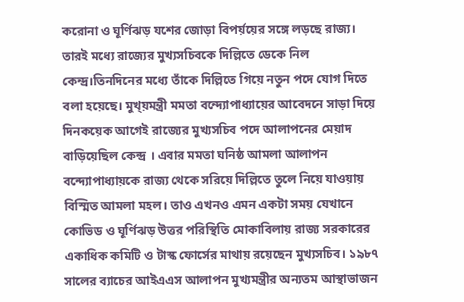করোনা ও ঘূর্ণিঝড় যশের জোড়া বিপর্য়য়ের সঙ্গে লড়ছে রাজ্য। তারই মধ্যে রাজ্যের মুখ্যসচিবকে দিল্লিতে ডেকে নিল কেন্দ্র।তিনদিনের মধ্যে তাঁকে দিল্লিতে গিয়ে নতুন পদে যোগ দিতে বলা হয়েছে। মুখ্য়মন্ত্রী মমতা বন্দ্যোপাধ্যায়ের আবেদনে সাড়া দিয়ে দিনকয়েক আগেই রাজ্যের মুখ্যসচিব পদে আলাপনের মেয়াদ বাড়িয়েছিল কেন্দ্র । এবার মমতা ঘনিষ্ঠ আমলা আলাপন বন্দ্যোপাধ্যায়কে রাজ্য থেকে সরিয়ে দিল্লিতে তুলে নিয়ে যাওয়ায় বিস্মিত আমলা মহল। তাও এখনও এমন একটা সময় যেখানে কোভিড ও ঘূর্ণিঝড় উত্তর পরিস্থিতি মোকাবিলায় রাজ্য সরকারের একাধিক কমিটি ও টাস্ক ফোর্সের মাথায় রয়েছেন মুখ্যসচিব। ১৯৮৭ সালের ব্যাচের আইএএস আলাপন মুখ্যমন্ত্রীর অন্যতম আস্থাভাজন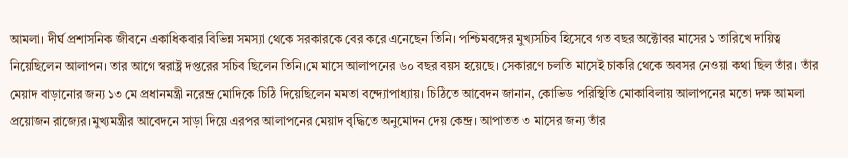আমলা। দীর্ঘ প্রশাসনিক জীবনে একাধিকবার বিভিন্ন সমস্যা থেকে সরকারকে বের করে এনেছেন তিনি। পশ্চিমবঙ্গের মুখ্যসচিব হিসেবে গত বছর অক্টোবর মাসের ১ তারিখে দায়িত্ব নিয়েছিলেন আলাপন। তার আগে স্বরাষ্ট্র দপ্তরের সচিব ছিলেন তিনি।মে মাসে আলাপনের ৬০ বছর বয়স হয়েছে। সেকারণে চলতি মাসেই চাকরি থেকে অবসর নেওয়া কথা ছিল তাঁর। তাঁর মেয়াদ বাড়ানোর জন্য ১৩ মে প্রধানমন্ত্রী নরেন্দ্র মোদিকে চিঠি দিয়েছিলেন মমতা বন্দ্যোপাধ্যায়। চিঠিতে আবেদন জানান, কোভিড পরিস্থিতি মোকাবিলায় আলাপনের মতো দক্ষ আমলা প্রয়োজন রাজ্যের।মুখ্যমন্ত্রীর আবেদনে সাড়া দিয়ে এরপর আলাপনের মেয়াদ বৃদ্ধিতে অনুমোদন দেয় কেন্দ্র। আপাতত ৩ মাসের জন্য তাঁর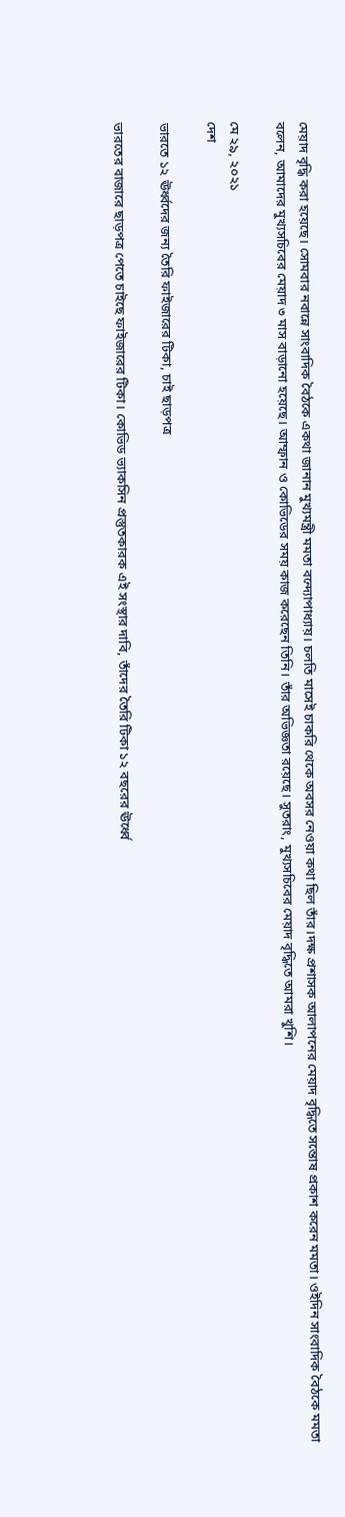মেয়াদ বৃদ্ধি করা হয়েছে। সোমবার নবান্নে সাংবাদিক বৈঠকে একথা জানান মুখ্যমন্ত্রী মমতা বন্দ্যোপাধ্যায়। চলতি মাসেই চাকরি থেকে অবসর নেওয়া কথা ছিল তাঁর।দক্ষ প্রশাসক আলাপনের মেয়াদ বৃদ্ধিতে সন্তোষ প্রকাশ করেন মমতা। ওইদিন সাংবাদিক বৈঠকে মমতা বলেন, আমাদের মুখ্যসচিবের মেয়াদ ৩ মাস বাড়ানো হয়েছে। আম্ফান ও কোভিডের সময় কাজ করেছেন তিনি। তাঁর অভিজ্ঞতা রয়েছে। সুতরাং, মুখ্যসচিবের মেয়াদ বৃদ্ধিতে আমরা খুশি।

মে ২৯, ২০২১
দেশ

ভারতে ১২ ঊর্ধ্বদের জন্য তৈরি ফাইজারের টিকা, চাই ছাড়পত্র

ভারতের বাজারে ছাড়পত্র পেতে চাইছে ফাইজারের টিকা। কোভিড ভ্যাকসিন প্রস্তুতকারক এই সংস্থার দাবি, তাঁদের তৈরি টিকা ১২ বছরের ঊর্ধ্বে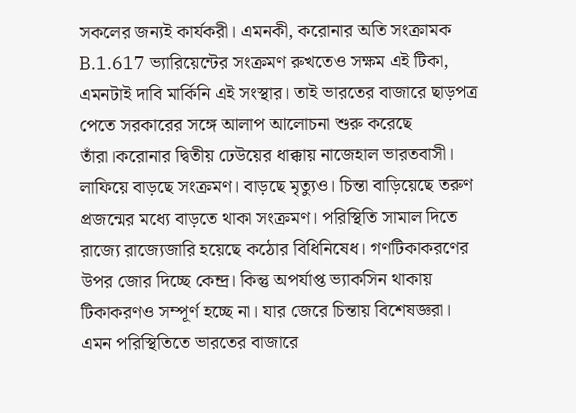সকলের জন্যই কার্যকরী। এমনকী, করোনার অতি সংক্রামক B.1.617 ভ্যারিয়েন্টের সংক্রমণ রুখতেও সক্ষম এই টিকা, এমনটাই দাবি মার্কিনি এই সংস্থার। তাই ভারতের বাজারে ছাড়পত্র পেতে সরকারের সঙ্গে আলাপ আলোচনা শুরু করেছে তাঁরা।করোনার দ্বিতীয় ঢেউয়ের ধাক্কায় নাজেহাল ভারতবাসী। লাফিয়ে বাড়ছে সংক্রমণ। বাড়ছে মৃত্যুও। চিন্তা বাড়িয়েছে তরুণ প্রজন্মের মধ্যে বাড়তে থাকা সংক্রমণ। পরিস্থিতি সামাল দিতে রাজ্যে রাজ্যেজারি হয়েছে কঠোর বিধিনিষেধ। গণটিকাকরণের উপর জোর দিচ্ছে কেন্দ্র। কিন্তু অপর্যাপ্ত ভ্যাকসিন থাকায় টিকাকরণও সম্পূর্ণ হচ্ছে না। যার জেরে চিন্তায় বিশেষজ্ঞরা। এমন পরিস্থিতিতে ভারতের বাজারে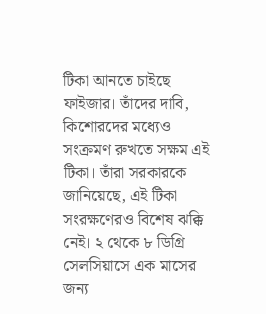টিকা আনতে চাইছে ফাইজার। তাঁদের দাবি, কিশোরদের মধ্যেও সংক্রমণ রুখতে সক্ষম এই টিকা। তাঁরা সরকারকে জানিয়েছে, এই টিকা সংরক্ষণেরও বিশেষ ঝক্কি নেই। ২ থেকে ৮ ডিগ্রি সেলসিয়াসে এক মাসের জন্য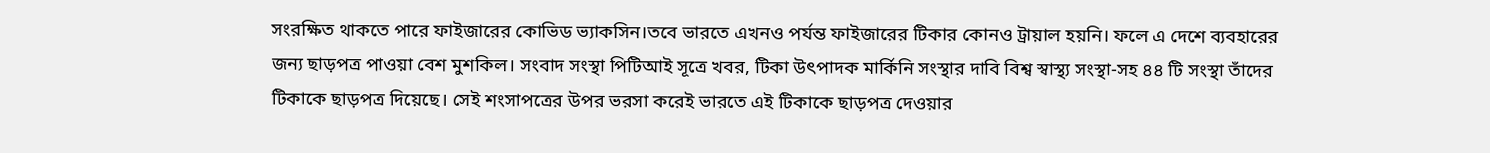সংরক্ষিত থাকতে পারে ফাইজারের কোভিড ভ্যাকসিন।তবে ভারতে এখনও পর্যন্ত ফাইজারের টিকার কোনও ট্রায়াল হয়নি। ফলে এ দেশে ব্যবহারের জন্য ছাড়পত্র পাওয়া বেশ মুশকিল। সংবাদ সংস্থা পিটিআই সূত্রে খবর, টিকা উৎপাদক মার্কিনি সংস্থার দাবি বিশ্ব স্বাস্থ্য সংস্থা-সহ ৪৪ টি সংস্থা তাঁদের টিকাকে ছাড়পত্র দিয়েছে। সেই শংসাপত্রের উপর ভরসা করেই ভারতে এই টিকাকে ছাড়পত্র দেওয়ার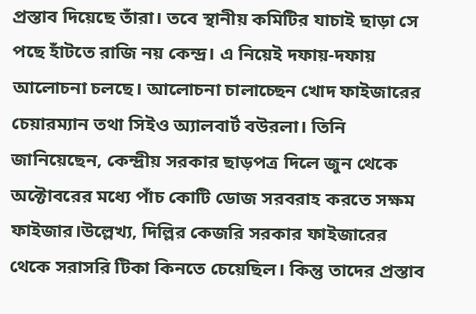প্রস্তাব দিয়েছে তাঁরা। তবে স্থানীয় কমিটির যাচাই ছাড়া সে পছে হাঁটতে রাজি নয় কেন্দ্র। এ নিয়েই দফায়-দফায় আলোচনা চলছে। আলোচনা চালাচ্ছেন খোদ ফাইজারের চেয়ারম্যান তথা সিইও অ্যালবার্ট বউরলা। তিনি জানিয়েছেন, কেন্দ্রীয় সরকার ছাড়পত্র দিলে জুন থেকে অক্টোবরের মধ্যে পাঁচ কোটি ডোজ সরবরাহ করতে সক্ষম ফাইজার।উল্লেখ্য, দিল্লির কেজরি সরকার ফাইজারের থেকে সরাসরি টিকা কিনতে চেয়েছিল। কিন্তু তাদের প্রস্তাব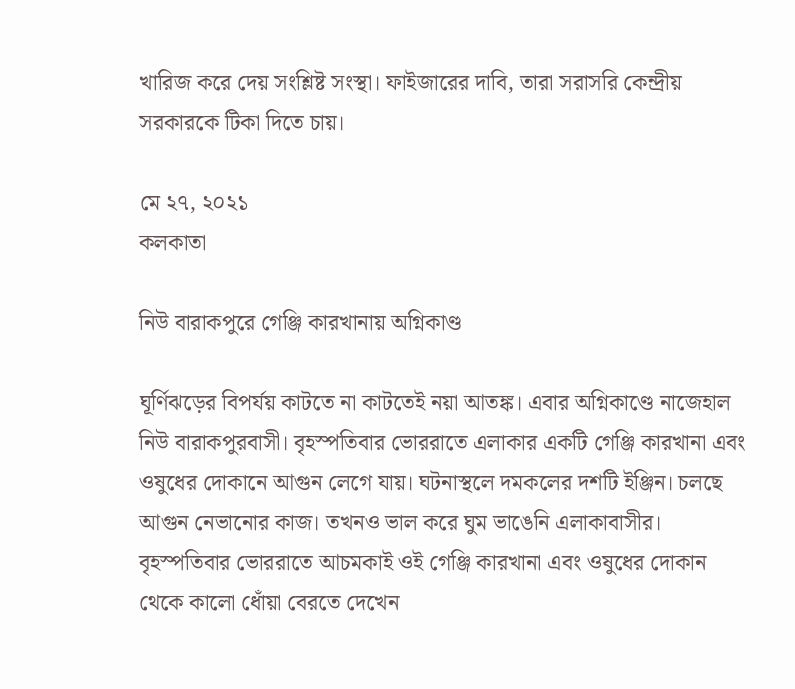খারিজ করে দেয় সংশ্লিষ্ট সংস্থা। ফাইজারের দাবি, তারা সরাসরি কেন্দ্রীয় সরকারকে টিকা দিতে চায়।

মে ২৭, ২০২১
কলকাতা

নিউ বারাকপুরে গেঞ্জি কারখানায় অগ্নিকাণ্ড

ঘূর্ণিঝড়ের বিপর্যয় কাটতে না কাটতেই নয়া আতঙ্ক। এবার অগ্নিকাণ্ডে নাজেহাল নিউ বারাকপুরবাসী। বৃহস্পতিবার ভোররাতে এলাকার একটি গেঞ্জি কারখানা এবং ওষুধের দোকানে আগুন লেগে যায়। ঘটনাস্থলে দমকলের দশটি ইঞ্জিন। চলছে আগুন নেভানোর কাজ। তখনও ভাল করে ঘুম ভাঙেনি এলাকাবাসীর। বৃহস্পতিবার ভোররাতে আচমকাই ওই গেঞ্জি কারখানা এবং ওষুধের দোকান থেকে কালো ধোঁয়া বেরতে দেখেন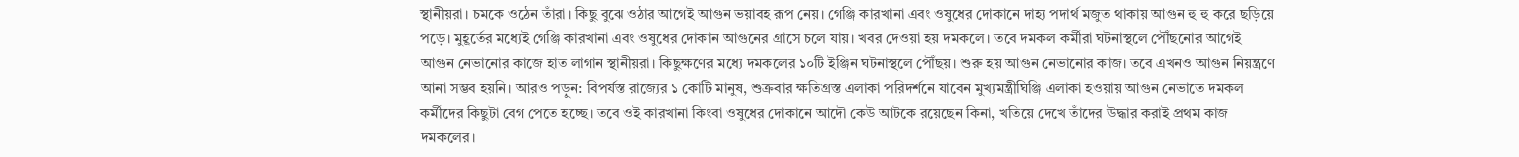স্থানীয়রা। চমকে ওঠেন তাঁরা। কিছু বুঝে ওঠার আগেই আগুন ভয়াবহ রূপ নেয়। গেঞ্জি কারখানা এবং ওষুধের দোকানে দাহ্য পদার্থ মজুত থাকায় আগুন হু হু করে ছড়িয়ে পড়ে। মুহূর্তের মধ্যেই গেঞ্জি কারখানা এবং ওষুধের দোকান আগুনের গ্রাসে চলে যায়। খবর দেওয়া হয় দমকলে। তবে দমকল কর্মীরা ঘটনাস্থলে পৌঁছনোর আগেই আগুন নেভানোর কাজে হাত লাগান স্থানীয়রা। কিছুক্ষণের মধ্যে দমকলের ১০টি ইঞ্জিন ঘটনাস্থলে পৌঁছয়। শুরু হয় আগুন নেভানোর কাজ। তবে এখনও আগুন নিয়ন্ত্রণে আনা সম্ভব হয়নি। আরও পড়ুন: বিপর্যস্ত রাজ্যের ১ কোটি মানুষ, শুক্রবার ক্ষতিগ্রস্ত এলাকা পরিদর্শনে যাবেন মুখ্যমন্ত্রীঘিঞ্জি এলাকা হওয়ায় আগুন নেভাতে দমকল কর্মীদের কিছুটা বেগ পেতে হচ্ছে। তবে ওই কারখানা কিংবা ওষুধের দোকানে আদৌ কেউ আটকে রয়েছেন কিনা, খতিয়ে দেখে তাঁদের উদ্ধার করাই প্রথম কাজ দমকলের।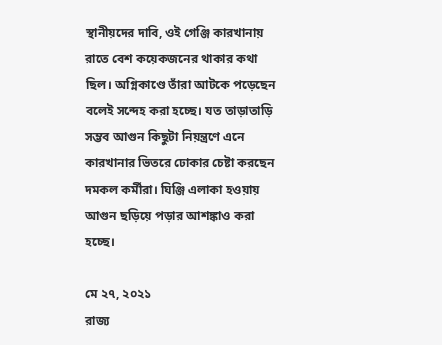স্থানীয়দের দাবি, ওই গেঞ্জি কারখানায় রাতে বেশ কয়েকজনের থাকার কথা ছিল। অগ্নিকাণ্ডে তাঁরা আটকে পড়েছেন বলেই সন্দেহ করা হচ্ছে। যত তাড়াতাড়ি সম্ভব আগুন কিছুটা নিয়ন্ত্রণে এনে কারখানার ভিতরে ঢোকার চেষ্টা করছেন দমকল কর্মীরা। ঘিঞ্জি এলাকা হওয়ায় আগুন ছড়িয়ে পড়ার আশঙ্কাও করা হচ্ছে।

মে ২৭, ২০২১
রাজ্য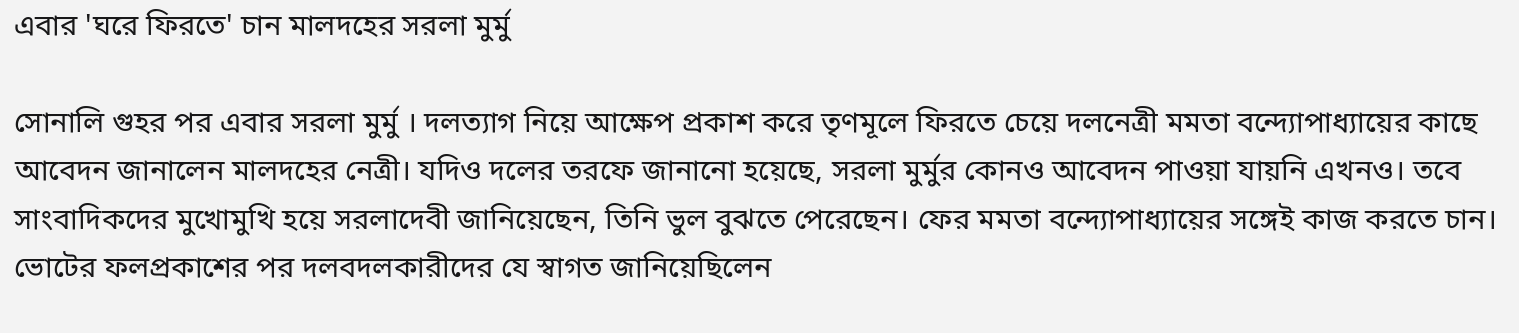এবার 'ঘরে ফিরতে' চান মালদহের সরলা মুর্মু

সোনালি গুহর পর এবার সরলা মুর্মু । দলত্যাগ নিয়ে আক্ষেপ প্রকাশ করে তৃণমূলে ফিরতে চেয়ে দলনেত্রী মমতা বন্দ্যোপাধ্যায়ের কাছে আবেদন জানালেন মালদহের নেত্রী। যদিও দলের তরফে জানানো হয়েছে, সরলা মুর্মুর কোনও আবেদন পাওয়া যায়নি এখনও। তবে সাংবাদিকদের মুখোমুখি হয়ে সরলাদেবী জানিয়েছেন, তিনি ভুল বুঝতে পেরেছেন। ফের মমতা বন্দ্যোপাধ্যায়ের সঙ্গেই কাজ করতে চান। ভোটের ফলপ্রকাশের পর দলবদলকারীদের যে স্বাগত জানিয়েছিলেন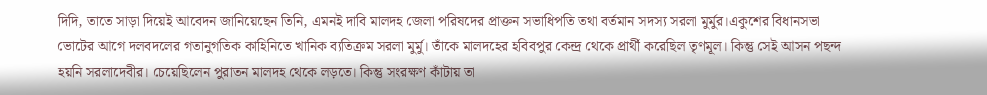দিদি, তাতে সাড়া দিয়েই আবেদন জানিয়েছেন তিনি, এমনই দাবি মালদহ জেলা পরিষদের প্রাক্তন সভাধিপতি তথা বর্তমান সদস্য সরলা মুর্মুর।একুশের বিধানসভা ভোটের আগে দলবদলের গতানুগতিক কাহিনিতে খানিক ব্যতিক্রম সরলা মুর্মু। তাঁকে মালদহের হবিবপুর কেন্দ্র থেকে প্রার্থী করেছিল তৃণমূল। কিন্তু সেই আসন পছন্দ হয়নি সরলাদেবীর। চেয়েছিলেন পুরাতন মালদহ থেকে লড়তে। কিন্তু সংরক্ষণ কাঁটায় তা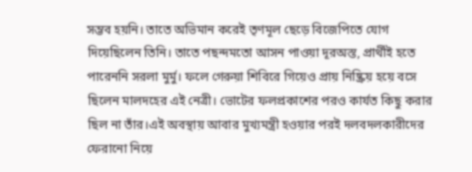সম্ভব হয়নি। তাতে অভিমান করেই তৃণমূল ছেড়ে বিজেপিতে যোগ দিয়েছিলেন তিনি। তাতে পছন্দমতো আসন পাওয়া দূরঅস্ত, প্রার্থীই হতে পারেননি সরলা মুর্মু। ফলে গেরুয়া শিবিরে গিয়েও প্রায় নিষ্ক্রিয় হয়ে বসে ছিলেন মালদহের এই নেত্রী। ভোটের ফলপ্রকাশের পরও কার্যত কিছু করার ছিল না তাঁর।এই অবস্থায় আবার মুখ্যমন্ত্রী হওয়ার পরই দলবদলকারীদের ফেরানো নিয়ে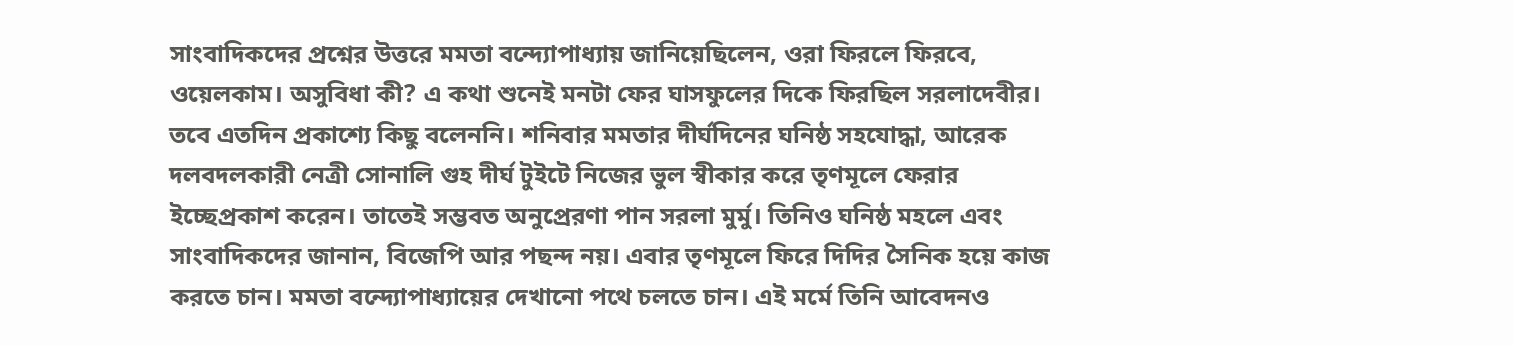সাংবাদিকদের প্রশ্নের উত্তরে মমতা বন্দ্যোপাধ্যায় জানিয়েছিলেন, ওরা ফিরলে ফিরবে, ওয়েলকাম। অসুবিধা কী? এ কথা শুনেই মনটা ফের ঘাসফুলের দিকে ফিরছিল সরলাদেবীর। তবে এতদিন প্রকাশ্যে কিছু বলেননি। শনিবার মমতার দীর্ঘদিনের ঘনিষ্ঠ সহযোদ্ধা, আরেক দলবদলকারী নেত্রী সোনালি গুহ দীর্ঘ টুইটে নিজের ভুল স্বীকার করে তৃণমূলে ফেরার ইচ্ছেপ্রকাশ করেন। তাতেই সম্ভবত অনুপ্রেরণা পান সরলা মুর্মু। তিনিও ঘনিষ্ঠ মহলে এবং সাংবাদিকদের জানান, বিজেপি আর পছন্দ নয়। এবার তৃণমূলে ফিরে দিদির সৈনিক হয়ে কাজ করতে চান। মমতা বন্দ্যোপাধ্যায়ের দেখানো পথে চলতে চান। এই মর্মে তিনি আবেদনও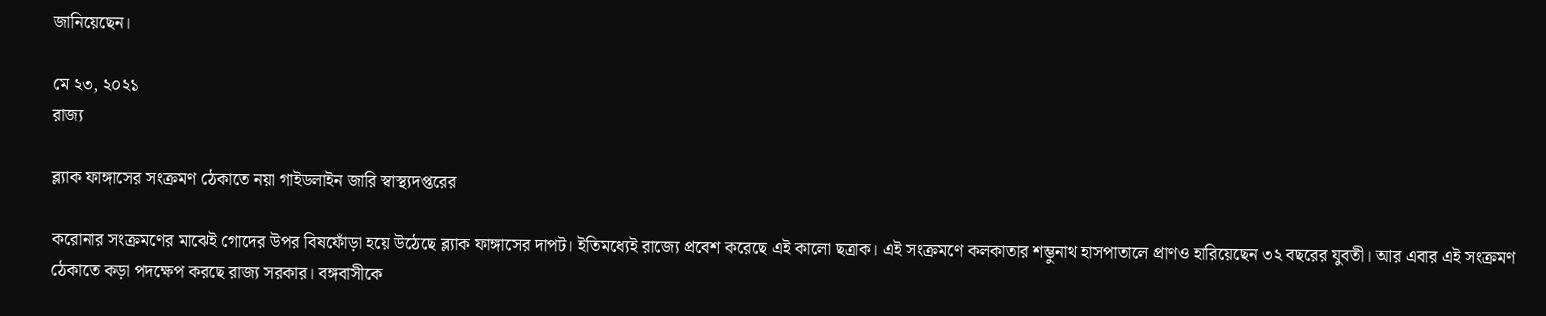জানিয়েছেন।

মে ২৩, ২০২১
রাজ্য

ব্ল্যাক ফাঙ্গাসের সংক্রমণ ঠেকাতে নয়া গাইডলাইন জারি স্বাস্থ্যদপ্তরের

করোনার সংক্রমণের মাঝেই গোদের উপর বিষফোঁড়া হয়ে উঠেছে ব্ল্যাক ফাঙ্গাসের দাপট। ইতিমধ্যেই রাজ্যে প্রবেশ করেছে এই কালো ছত্রাক। এই সংক্রমণে কলকাতার শম্ভুনাথ হাসপাতালে প্রাণও হারিয়েছেন ৩২ বছরের যুবতী। আর এবার এই সংক্রমণ ঠেকাতে কড়া পদক্ষেপ করছে রাজ্য সরকার। বঙ্গবাসীকে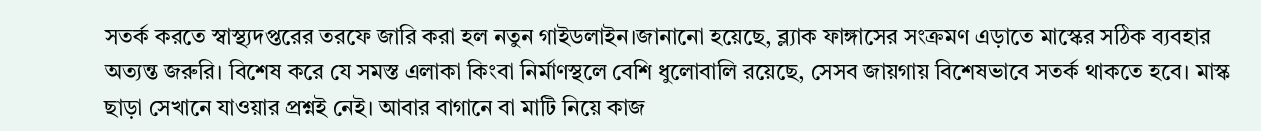সতর্ক করতে স্বাস্থ্যদপ্তরের তরফে জারি করা হল নতুন গাইডলাইন।জানানো হয়েছে, ব্ল্যাক ফাঙ্গাসের সংক্রমণ এড়াতে মাস্কের সঠিক ব্যবহার অত্যন্ত জরুরি। বিশেষ করে যে সমস্ত এলাকা কিংবা নির্মাণস্থলে বেশি ধুলোবালি রয়েছে, সেসব জায়গায় বিশেষভাবে সতর্ক থাকতে হবে। মাস্ক ছাড়া সেখানে যাওয়ার প্রশ্নই নেই। আবার বাগানে বা মাটি নিয়ে কাজ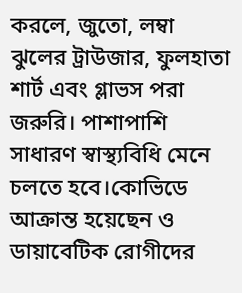করলে, জুতো, লম্বা ঝুলের ট্রাউজার, ফুলহাতা শার্ট এবং গ্লাভস পরা জরুরি। পাশাপাশি সাধারণ স্বাস্থ্যবিধি মেনে চলতে হবে।কোভিডে আক্রান্ত হয়েছেন ও ডায়াবেটিক রোগীদের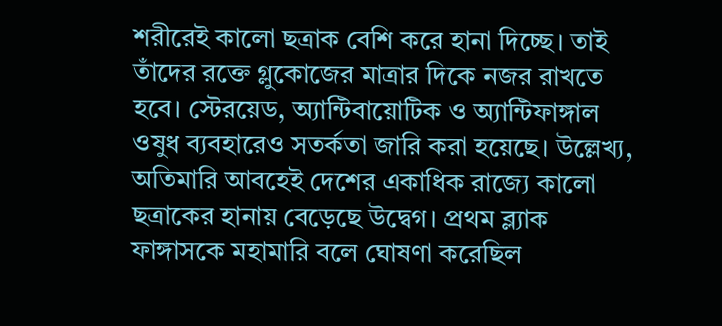শরীরেই কালো ছত্রাক বেশি করে হানা দিচ্ছে। তাই তাঁদের রক্তে গ্লুকোজের মাত্রার দিকে নজর রাখতে হবে। স্টেরয়েড, অ্যান্টিবায়োটিক ও অ্যান্টিফাঙ্গাল ওষুধ ব্যবহারেও সতর্কতা জারি করা হয়েছে। উল্লেখ্য, অতিমারি আবহেই দেশের একাধিক রাজ্যে কালো ছত্রাকের হানায় বেড়েছে উদ্বেগ। প্রথম ব্ল্যাক ফাঙ্গাসকে মহামারি বলে ঘোষণা করেছিল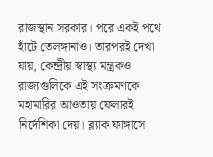রাজস্থান সরকার। পরে একই পথে হাঁটে তেলঙ্গানাও। তারপরই দেখা যায়, কেন্দ্রীয় স্বাস্থ্য মন্ত্রকও রাজ্যগুলিকে এই সংক্রমণকে মহামারির আওতায় ফেলারই নির্দেশিকা দেয়। ব্ল্যাক ফাঙ্গাসে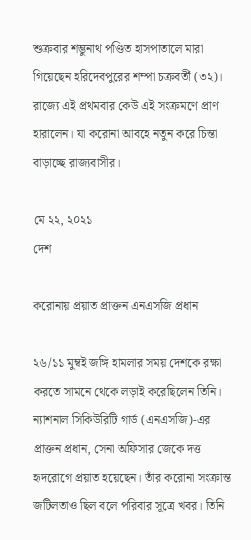শুক্রবার শম্ভুনাথ পণ্ডিত হাসপাতালে মারা গিয়েছেন হরিদেবপুরের শম্পা চক্রবর্তী (৩২)। রাজ্যে এই প্রথমবার কেউ এই সংক্রমণে প্রাণ হারালেন। যা করোনা আবহে নতুন করে চিন্তা বাড়াচ্ছে রাজ্যবাসীর।

মে ২২, ২০২১
দেশ

করোনায় প্রয়াত প্রাক্তন এনএসজি প্রধান

২৬/১১ মুম্বই জঙ্গি হামলার সময় দেশকে রক্ষা করতে সামনে থেকে লড়াই করেছিলেন তিনি। ন্যাশনাল সিকিউরিটি গার্ড (এনএসজি)-এর প্রাক্তন প্রধান, সেনা অফিসার জেকে দত্ত হৃদরোগে প্রয়াত হয়েছেন। তাঁর করোনা সংক্রান্ত জটিলতাও ছিল বলে পরিবার সূত্রে খবর। তিনি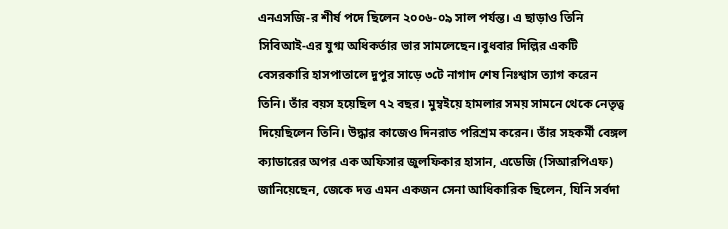এনএসজি-র শীর্ষ পদে ছিলেন ২০০৬-০৯ সাল পর্যন্ত। এ ছাড়াও তিনি সিবিআই-এর যুগ্ম অধিকর্তার ভার সামলেছেন।বুধবার দিল্লির একটি বেসরকারি হাসপাতালে দুপুর সাড়ে ৩টে নাগাদ শেষ নিঃশ্বাস ত্যাগ করেন তিনি। তাঁর বয়স হয়েছিল ৭২ বছর। মুম্বইয়ে হামলার সময় সামনে থেকে নেতৃত্ব দিয়েছিলেন তিনি। উদ্ধার কাজেও দিনরাত পরিশ্রম করেন। তাঁর সহকর্মী বেঙ্গল ক্যাডারের অপর এক অফিসার জুলফিকার হাসান, এডেজি (সিআরপিএফ) জানিয়েছেন, জেকে দত্ত এমন একজন সেনা আধিকারিক ছিলেন, যিনি সর্বদা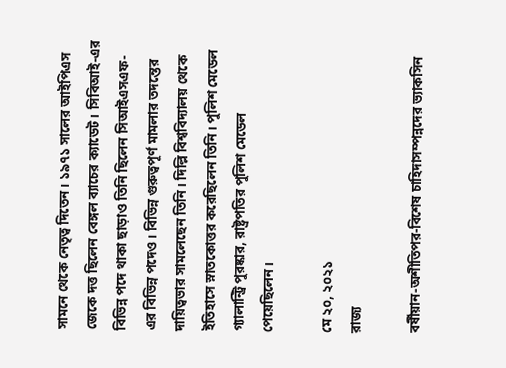সামনে থেকে নেতৃত্ব দিতেন। ১৯৭১ সালের আইপিএস জেকে দত্ত ছিলেন বেঙ্গল ব্যাচের ক্যাডেট। সিবিআই-এর বিভিন্ন পদে থাকা ছাড়াও তিনি ছিলেন সিআইএসএফ-এর বিভিন্ন পদেও। বিভিন্ন গুরুত্বপূর্ণ মামলার তদন্তের দায়িত্বভার সামলেছেন তিনি। দিল্লি বিশ্ববিদ্যালয় থেকে ইতিহাসে স্নাতকোত্তর করেছিলেন তিনি। পুলিশ মেডেল গ্যালান্ট্রি পুরষ্কার, রাষ্ট্রপতির পুলিশ মেডেল পেয়েছিলেন।

মে ২০, ২০২১
রাজ্য

বর্ষীয়ান-অশীতিপর-বিশেষ চাহিদাসম্পন্নদের ভ্যাকসিন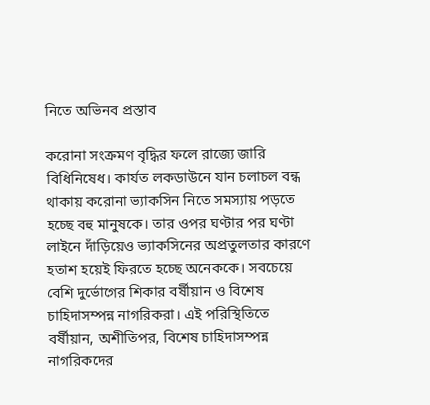নিতে অভিনব প্রস্তাব

করোনা সংক্রমণ বৃদ্ধির ফলে রাজ্যে জারি বিধিনিষেধ। কার্যত লকডাউনে যান চলাচল বন্ধ থাকায় করোনা ভ্যাকসিন নিতে সমস্যায় পড়তে হচ্ছে বহু মানুষকে। তার ওপর ঘণ্টার পর ঘণ্টা লাইনে দাঁড়িয়েও ভ্যাকসিনের অপ্রতুলতার কারণে হতাশ হয়েই ফিরতে হচ্ছে অনেককে। সবচেয়ে বেশি দুর্ভোগের শিকার বর্ষীয়ান ও বিশেষ চাহিদাসম্পন্ন নাগরিকরা। এই পরিস্থিতিতে বর্ষীয়ান, অশীতিপর, বিশেষ চাহিদাসম্পন্ন নাগরিকদের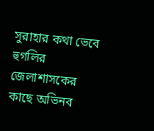সুরাহার কথা ভেবে হুগলির জেলাশাসকের কাছে অভিনব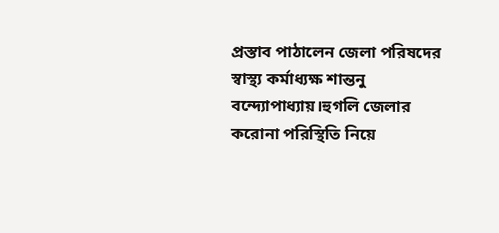প্রস্তাব পাঠালেন জেলা পরিষদের স্বাস্থ্য কর্মাধ্যক্ষ শান্তনু বন্দ্যোপাধ্যায়।হুগলি জেলার করোনা পরিস্থিতি নিয়ে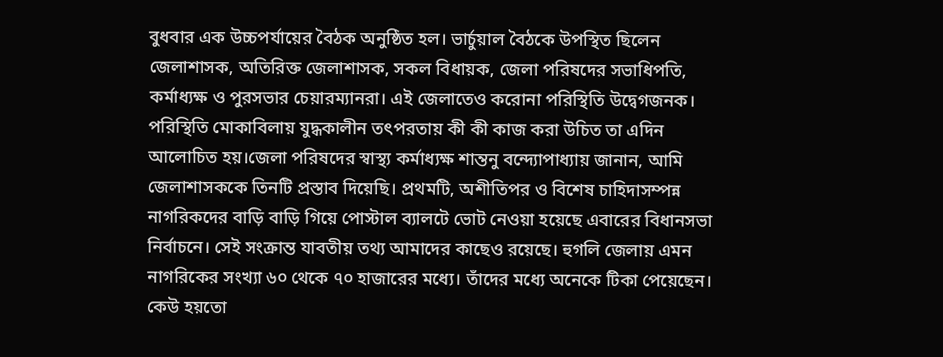বুধবার এক উচ্চপর্যায়ের বৈঠক অনুষ্ঠিত হল। ভার্চুয়াল বৈঠকে উপস্থিত ছিলেন জেলাশাসক, অতিরিক্ত জেলাশাসক, সকল বিধায়ক, জেলা পরিষদের সভাধিপতি, কর্মাধ্যক্ষ ও পুরসভার চেয়ারম্যানরা। এই জেলাতেও করোনা পরিস্থিতি উদ্বেগজনক। পরিস্থিতি মোকাবিলায় যুদ্ধকালীন তৎপরতায় কী কী কাজ করা উচিত তা এদিন আলোচিত হয়।জেলা পরিষদের স্বাস্থ্য কর্মাধ্যক্ষ শান্তনু বন্দ্যোপাধ্যায় জানান, আমি জেলাশাসককে তিনটি প্রস্তাব দিয়েছি। প্রথমটি, অশীতিপর ও বিশেষ চাহিদাসম্পন্ন নাগরিকদের বাড়ি বাড়ি গিয়ে পোস্টাল ব্যালটে ভোট নেওয়া হয়েছে এবারের বিধানসভা নির্বাচনে। সেই সংক্রান্ত যাবতীয় তথ্য আমাদের কাছেও রয়েছে। হুগলি জেলায় এমন নাগরিকের সংখ্যা ৬০ থেকে ৭০ হাজারের মধ্যে। তাঁদের মধ্যে অনেকে টিকা পেয়েছেন। কেউ হয়তো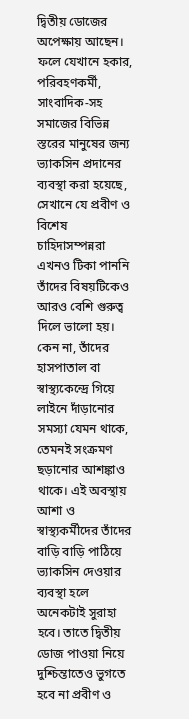দ্বিতীয় ডোজের অপেক্ষায় আছেন। ফলে যেখানে হকার, পরিবহণকর্মী, সাংবাদিক-সহ সমাজের বিভিন্ন স্তরের মানুষের জন্য ভ্যাকসিন প্রদানের ব্যবস্থা করা হয়েছে, সেখানে যে প্রবীণ ও বিশেষ চাহিদাসম্পন্নরা এখনও টিকা পাননি তাঁদের বিষয়টিকেও আরও বেশি গুরুত্ব দিলে ভালো হয়। কেন না, তাঁদের হাসপাতাল বা স্বাস্থ্যকেন্দ্রে গিয়ে লাইনে দাঁড়ানোর সমস্যা যেমন থাকে, তেমনই সংক্রমণ ছড়ানোর আশঙ্কাও থাকে। এই অবস্থায় আশা ও স্বাস্থ্যকর্মীদের তাঁদের বাড়ি বাড়ি পাঠিয়ে ভ্যাকসিন দেওয়ার ব্যবস্থা হলে অনেকটাই সুরাহা হবে। তাতে দ্বিতীয় ডোজ পাওয়া নিয়ে দুশ্চিন্তাতেও ভুগতে হবে না প্রবীণ ও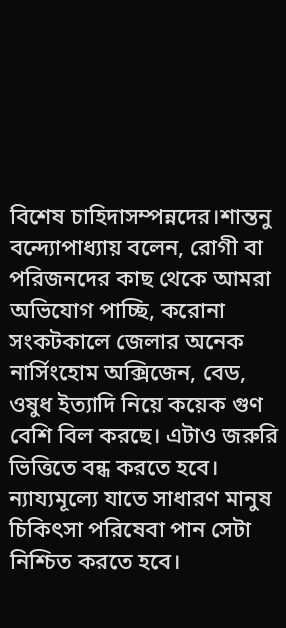বিশেষ চাহিদাসম্পন্নদের।শান্তনু বন্দ্যোপাধ্যায় বলেন, রোগী বা পরিজনদের কাছ থেকে আমরা অভিযোগ পাচ্ছি, করোনা সংকটকালে জেলার অনেক নার্সিংহোম অক্সিজেন, বেড, ওষুধ ইত্যাদি নিয়ে কয়েক গুণ বেশি বিল করছে। এটাও জরুরি ভিত্তিতে বন্ধ করতে হবে। ন্যায্যমূল্যে যাতে সাধারণ মানুষ চিকিৎসা পরিষেবা পান সেটা নিশ্চিত করতে হবে।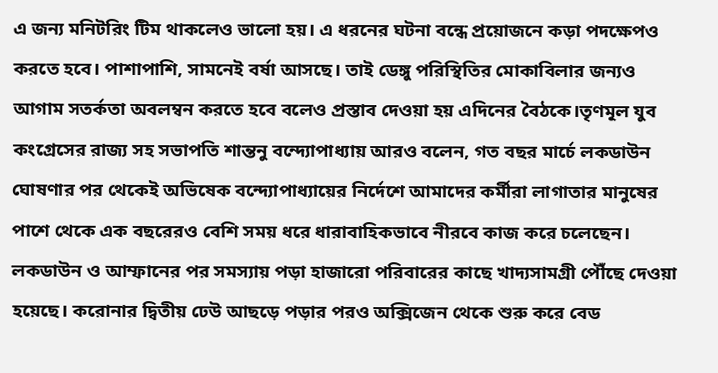এ জন্য মনিটরিং টিম থাকলেও ভালো হয়। এ ধরনের ঘটনা বন্ধে প্রয়োজনে কড়া পদক্ষেপও করতে হবে। পাশাপাশি, সামনেই বর্ষা আসছে। তাই ডেঙ্গু পরিস্থিতির মোকাবিলার জন্যও আগাম সতর্কতা অবলম্বন করতে হবে বলেও প্রস্তাব দেওয়া হয় এদিনের বৈঠকে।তৃণমূল যুব কংগ্রেসের রাজ্য সহ সভাপতি শান্তনু বন্দ্যোপাধ্যায় আরও বলেন, গত বছর মার্চে লকডাউন ঘোষণার পর থেকেই অভিষেক বন্দ্যোপাধ্যায়ের নির্দেশে আমাদের কর্মীরা লাগাতার মানুষের পাশে থেকে এক বছরেরও বেশি সময় ধরে ধারাবাহিকভাবে নীরবে কাজ করে চলেছেন। লকডাউন ও আম্ফানের পর সমস্যায় পড়া হাজারো পরিবারের কাছে খাদ্যসামগ্রী পৌঁছে দেওয়া হয়েছে। করোনার দ্বিতীয় ঢেউ আছড়ে পড়ার পরও অক্সিজেন থেকে শুরু করে বেড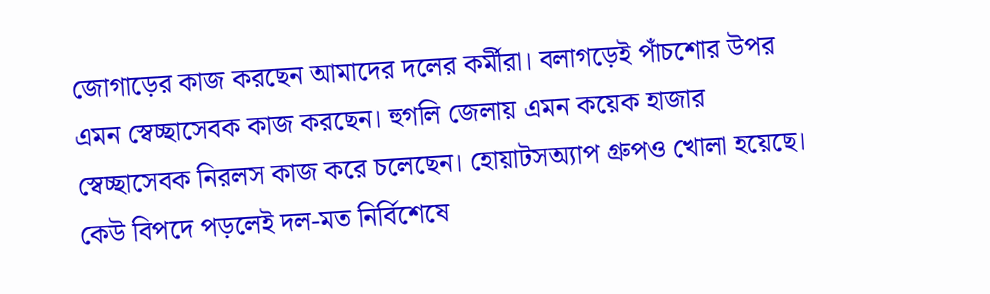জোগাড়ের কাজ করছেন আমাদের দলের কর্মীরা। বলাগড়েই পাঁচশোর উপর এমন স্বেচ্ছাসেবক কাজ করছেন। হুগলি জেলায় এমন কয়েক হাজার স্বেচ্ছাসেবক নিরলস কাজ করে চলেছেন। হোয়াটসঅ্যাপ গ্রুপও খোলা হয়েছে। কেউ বিপদে পড়লেই দল-মত নির্বিশেষে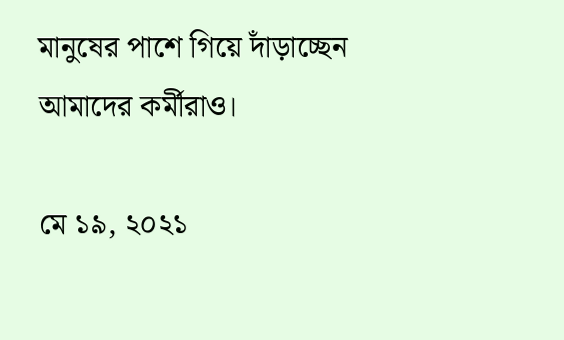মানুষের পাশে গিয়ে দাঁড়াচ্ছেন আমাদের কর্মীরাও।

মে ১৯, ২০২১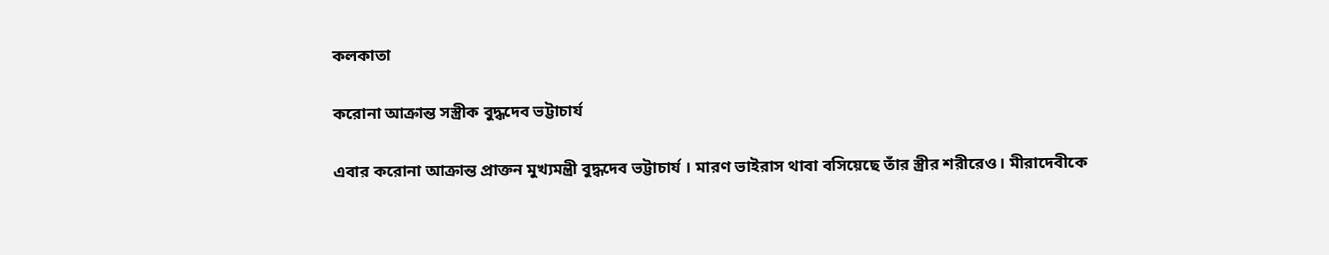কলকাতা

করোনা আক্রান্ত সস্ত্রীক বুদ্ধদেব ভট্টাচার্য

এবার করোনা আক্রান্ত প্রাক্তন মুখ্যমন্ত্রী বুদ্ধদেব ভট্টাচার্য । মারণ ভাইরাস থাবা বসিয়েছে তাঁর স্ত্রীর শরীরেও। মীরাদেবীকে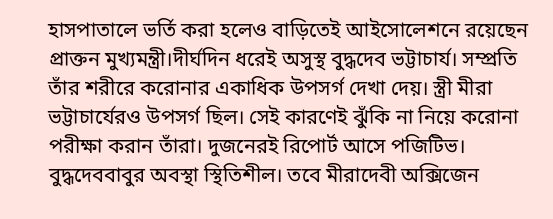হাসপাতালে ভর্তি করা হলেও বাড়িতেই আইসোলেশনে রয়েছেন প্রাক্তন মুখ্যমন্ত্রী।দীর্ঘদিন ধরেই অসুস্থ বুদ্ধদেব ভট্টাচার্য। সম্প্রতি তাঁর শরীরে করোনার একাধিক উপসর্গ দেখা দেয়। স্ত্রী মীরা ভট্টাচার্যেরও উপসর্গ ছিল। সেই কারণেই ঝুঁকি না নিয়ে করোনা পরীক্ষা করান তাঁরা। দুজনেরই রিপোর্ট আসে পজিটিভ। বুদ্ধদেববাবুর অবস্থা স্থিতিশীল। তবে মীরাদেবী অক্সিজেন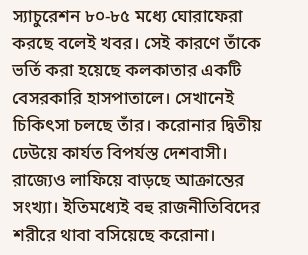স্যাচুরেশন ৮০-৮৫ মধ্যে ঘোরাফেরা করছে বলেই খবর। সেই কারণে তাঁকে ভর্তি করা হয়েছে কলকাতার একটি বেসরকারি হাসপাতালে। সেখানেই চিকিৎসা চলছে তাঁর। করোনার দ্বিতীয় ঢেউয়ে কার্যত বিপর্যস্ত দেশবাসী। রাজ্যেও লাফিয়ে বাড়ছে আক্রান্তের সংখ্যা। ইতিমধ্যেই বহু রাজনীতিবিদের শরীরে থাবা বসিয়েছে করোনা।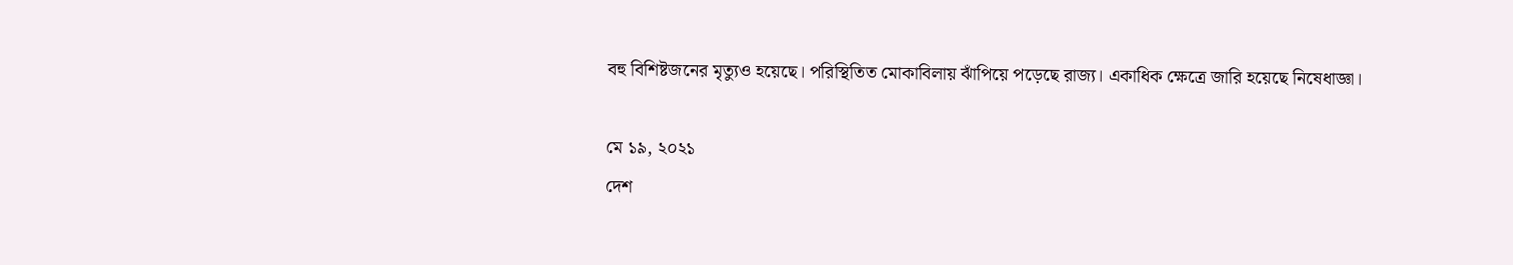বহু বিশিষ্টজনের মৃত্যুও হয়েছে। পরিস্থিতিত মোকাবিলায় ঝাঁপিয়ে পড়েছে রাজ্য। একাধিক ক্ষেত্রে জারি হয়েছে নিষেধাজ্ঞা।

মে ১৯, ২০২১
দেশ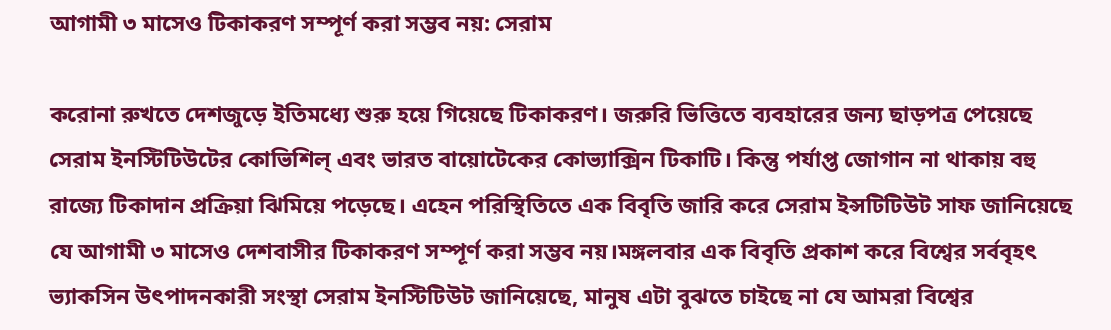আগামী ৩ মাসেও টিকাকরণ সম্পূর্ণ করা সম্ভব নয়: সেরাম

করোনা রুখতে দেশজুড়ে ইতিমধ্যে শুরু হয়ে গিয়েছে টিকাকরণ। জরুরি ভিত্তিতে ব্যবহারের জন্য ছাড়পত্র পেয়েছে সেরাম ইনস্টিটিউটের কোভিশিল্ এবং ভারত বায়োটেকের কোভ্যাক্সিন টিকাটি। কিন্তু পর্যাপ্ত জোগান না থাকায় বহু রাজ্যে টিকাদান প্রক্রিয়া ঝিমিয়ে পড়েছে। এহেন পরিস্থিতিতে এক বিবৃতি জারি করে সেরাম ইন্সটিটিউট সাফ জানিয়েছে যে আগামী ৩ মাসেও দেশবাসীর টিকাকরণ সম্পূর্ণ করা সম্ভব নয়।মঙ্গলবার এক বিবৃতি প্রকাশ করে বিশ্বের সর্ববৃহৎ ভ্যাকসিন উৎপাদনকারী সংস্থা সেরাম ইনস্টিটিউট জানিয়েছে, মানুষ এটা বুঝতে চাইছে না যে আমরা বিশ্বের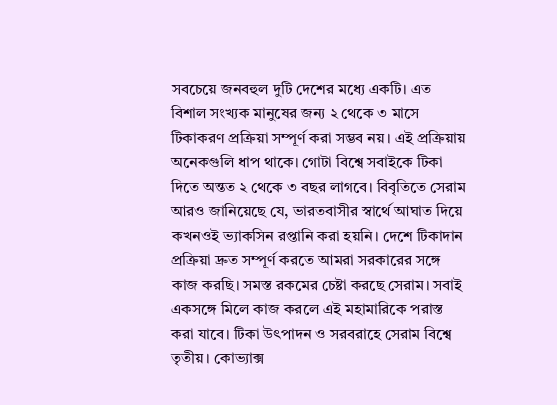সবচেয়ে জনবহুল দুটি দেশের মধ্যে একটি। এত বিশাল সংখ্যক মানুষের জন্য ২ থেকে ৩ মাসে টিকাকরণ প্রক্রিয়া সম্পূর্ণ করা সম্ভব নয়। এই প্রক্রিয়ায় অনেকগুলি ধাপ থাকে। গোটা বিশ্বে সবাইকে টিকা দিতে অন্তত ২ থেকে ৩ বছর লাগবে। বিবৃতিতে সেরাম আরও জানিয়েছে যে, ভারতবাসীর স্বার্থে আঘাত দিয়ে কখনওই ভ্যাকসিন রপ্তানি করা হয়নি। দেশে টিকাদান প্রক্রিয়া দ্রুত সম্পূর্ণ করতে আমরা সরকারের সঙ্গে কাজ করছি। সমস্ত রকমের চেষ্টা করছে সেরাম। সবাই একসঙ্গে মিলে কাজ করলে এই মহামারিকে পরাস্ত করা যাবে। টিকা উৎপাদন ও সরবরাহে সেরাম বিশ্বে তৃতীয়। কোভ্যাক্স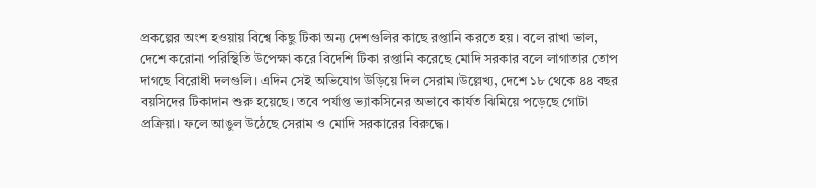প্রকল্পের অংশ হওয়ায় বিশ্বে কিছু টিকা অন্য দেশগুলির কাছে রপ্তানি করতে হয়। বলে রাখা ভাল, দেশে করোনা পরিস্থিতি উপেক্ষা করে বিদেশি টিকা রপ্তানি করেছে মোদি সরকার বলে লাগাতার তোপ দাগছে বিরোধী দলগুলি। এদিন সেই অভিযোগ উড়িয়ে দিল সেরাম।উল্লেখ্য, দেশে ১৮ থেকে ৪৪ বছর বয়সিদের টিকাদান শুরু হয়েছে। তবে পর্যাপ্ত ভ্যাকসিনের অভাবে কার্যত ঝিমিয়ে পড়েছে গোটা প্রক্রিয়া। ফলে আঙুল উঠেছে সেরাম ও মোদি সরকারের বিরুদ্ধে।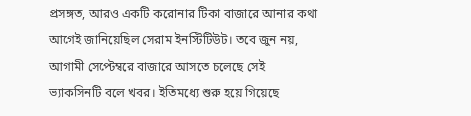প্রসঙ্গত, আরও একটি করোনার টিকা বাজারে আনার কথা আগেই জানিয়েছিল সেরাম ইনস্টিটিউট। তবে জুন নয়, আগামী সেপ্টেম্বরে বাজারে আসতে চলেছে সেই ভ্যাকসিনটি বলে খবর। ইতিমধ্যে শুরু হয়ে গিয়েছে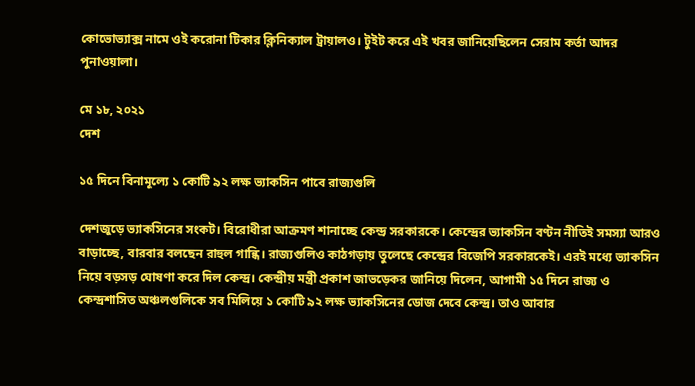কোভোভ্যাক্স নামে ওই করোনা টিকার ক্লিনিক্যাল ট্রায়ালও। টুইট করে এই খবর জানিয়েছিলেন সেরাম কর্তা আদর পুনাওয়ালা।

মে ১৮, ২০২১
দেশ

১৫ দিনে বিনামূল্যে ১ কোটি ৯২ লক্ষ ভ্যাকসিন পাবে রাজ্যগুলি

দেশজুড়ে ভ্যাকসিনের সংকট। বিরোধীরা আক্রমণ শানাচ্ছে কেন্দ্র সরকারকে। কেন্দ্রের ভ্যাকসিন বণ্টন নীতিই সমস্যা আরও বাড়াচ্ছে, বারবার বলছেন রাহুল গান্ধি। রাজ্যগুলিও কাঠগড়ায় তুলেছে কেন্দ্রের বিজেপি সরকারকেই। এরই মধ্যে ভ্যাকসিন নিয়ে বড়সড় ঘোষণা করে দিল কেন্দ্র। কেন্দ্রীয় মন্ত্রী প্রকাশ জাভড়েকর জানিয়ে দিলেন, আগামী ১৫ দিনে রাজ্য ও কেন্দ্রশাসিত অঞ্চলগুলিকে সব মিলিয়ে ১ কোটি ৯২ লক্ষ ভ্যাকসিনের ডোজ দেবে কেন্দ্র। তাও আবার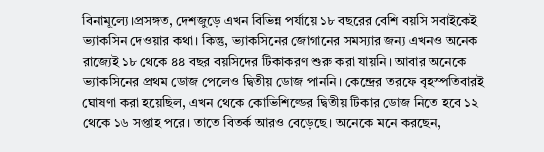বিনামূল্যে।প্রসঙ্গত, দেশজুড়ে এখন বিভিন্ন পর্যায়ে ১৮ বছরের বেশি বয়সি সবাইকেই ভ্যাকসিন দেওয়ার কথা। কিন্তু, ভ্যাকসিনের জোগানের সমস্যার জন্য এখনও অনেক রাজ্যেই ১৮ থেকে ৪৪ বছর বয়সিদের টিকাকরণ শুরু করা যায়নি। আবার অনেকে ভ্যাকসিনের প্রথম ডোজ পেলেও দ্বিতীয় ডোজ পাননি। কেন্দ্রের তরফে বৃহস্পতিবারই ঘোষণা করা হয়েছিল, এখন থেকে কোভিশিল্ডের দ্বিতীয় টিকার ডোজ নিতে হবে ১২ থেকে ১৬ সপ্তাহ পরে। তাতে বিতর্ক আরও বেড়েছে। অনেকে মনে করছেন,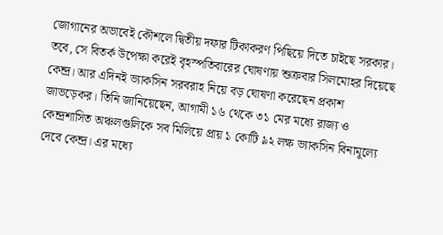জোগানের অভাবেই কৌশলে দ্বিতীয় দফার টিকাকরণ পিছিয়ে দিতে চাইছে সরকার। তবে, সে বিতর্ক উপেক্ষা করেই বৃহস্পতিবারের ঘোষণায় শুক্রবার সিলমোহর দিয়েছে কেন্দ্র। আর এদিনই ভ্যাকসিন সরবরাহ নিয়ে বড় ঘোষণা করেছেন প্রকাশ জাভড়েকর। তিনি জানিয়েছেন, আগামী ১৬ থেকে ৩১ মের মধ্যে রাজ্য ও কেন্দ্রশাসিত অঞ্চলগুলিকে সব মিলিয়ে প্রায় ১ কোটি ৯২ লক্ষ ভ্যাকসিন বিনামূল্যে দেবে কেন্দ্র। এর মধ্যে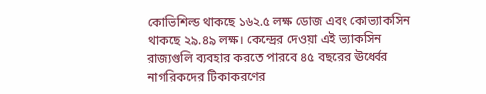কোভিশিল্ড থাকছে ১৬২.৫ লক্ষ ডোজ এবং কোভ্যাকসিন থাকছে ২৯.৪৯ লক্ষ। কেন্দ্রের দেওয়া এই ভ্যাকসিন রাজ্যগুলি ব্যবহার করতে পারবে ৪৫ বছরের ঊর্ধ্বের নাগরিকদের টিকাকরণের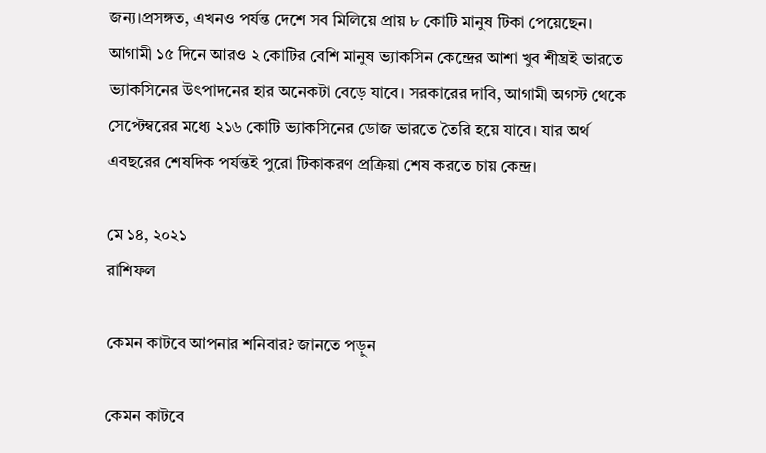জন্য।প্রসঙ্গত, এখনও পর্যন্ত দেশে সব মিলিয়ে প্রায় ৮ কোটি মানুষ টিকা পেয়েছেন। আগামী ১৫ দিনে আরও ২ কোটির বেশি মানুষ ভ্যাকসিন কেন্দ্রের আশা খুব শীঘ্রই ভারতে ভ্যাকসিনের উৎপাদনের হার অনেকটা বেড়ে যাবে। সরকারের দাবি, আগামী অগস্ট থেকে সেপ্টেম্বরের মধ্যে ২১৬ কোটি ভ্যাকসিনের ডোজ ভারতে তৈরি হয়ে যাবে। যার অর্থ এবছরের শেষদিক পর্যন্তই পুরো টিকাকরণ প্রক্রিয়া শেষ করতে চায় কেন্দ্র।

মে ১৪, ২০২১
রাশিফল

কেমন কাটবে আপনার শনিবার? জানতে পড়ুন

কেমন কাটবে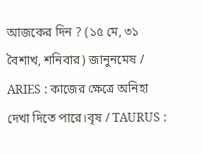আজকের দিন ? (১৫ মে, ৩১ বৈশাখ, শনিবার) জানুনমেষ / ARIES : কাজের ক্ষেত্রে অনিহা দেখা দিতে পারে।বৃষ / TAURUS :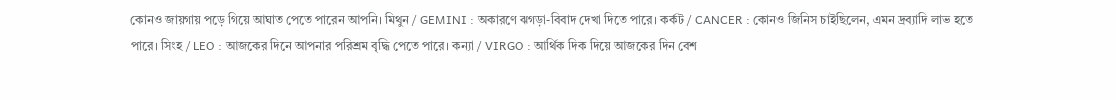কোনও জায়গায় পড়ে গিয়ে আঘাত পেতে পারেন আপনি। মিথুন / GEMINI : অকারণে ঝগড়া-বিবাদ দেখা দিতে পারে। কর্কট / CANCER : কোনও জিনিস চাইছিলেন, এমন দ্রব্যাদি লাভ হতে পারে। সিংহ / LEO : আজকের দিনে আপনার পরিশ্রম বৃদ্ধি পেতে পারে। কন্যা / VIRGO : আর্থিক দিক দিয়ে আজকের দিন বেশ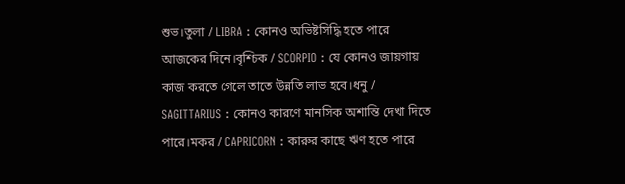শুভ।তুলা / LIBRA : কোনও অভিষ্টসিদ্ধি হতে পারে আজকের দিনে।বৃশ্চিক / SCORPIO : যে কোনও জায়গায় কাজ করতে গেলে তাতে উন্নতি লাভ হবে।ধনু / SAGITTARIUS : কোনও কারণে মানসিক অশান্তি দেখা দিতে পারে।মকর / CAPRICORN : কারুর কাছে ঋণ হতে পারে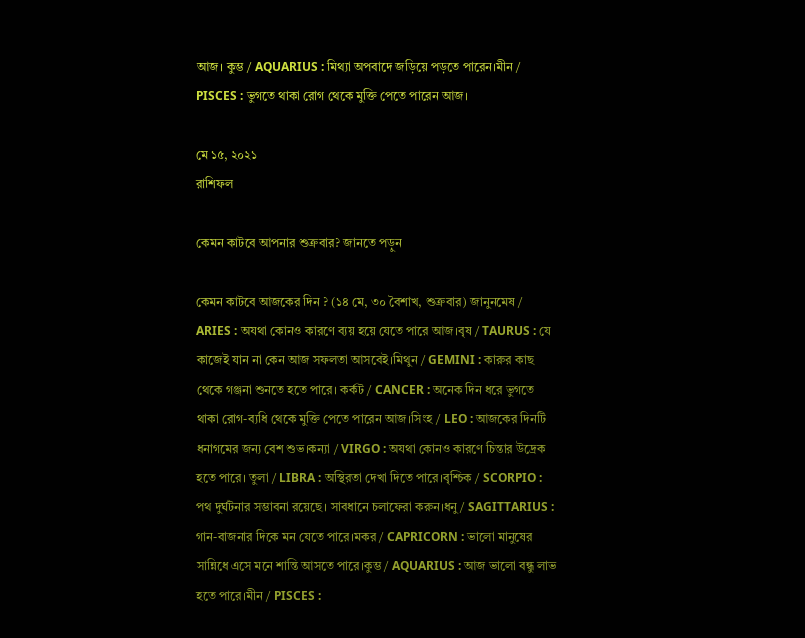আজ। কুম্ভ / AQUARIUS : মিথ্যা অপবাদে জড়িয়ে পড়তে পারেন।মীন / PISCES : ভুগতে থাকা রোগ থেকে মুক্তি পেতে পারেন আজ।

মে ১৫, ২০২১
রাশিফল

কেমন কাটবে আপনার শুক্রবার? জানতে পড়ুন

কেমন কাটবে আজকের দিন ? (১৪ মে, ৩০ বৈশাখ, শুক্রবার) জানুনমেষ / ARIES : অযথা কোনও কারণে ব্যয় হয়ে যেতে পারে আজ।বৃষ / TAURUS : যে কাজেই যান না কেন আজ সফলতা আসবেই।মিথুন / GEMINI : কারুর কাছ থেকে গঞ্জনা শুনতে হতে পারে। কর্কট / CANCER : অনেক দিন ধরে ভুগতে থাকা রোগ-ব্যধি থেকে মুক্তি পেতে পারেন আজ।সিংহ / LEO : আজকের দিনটি ধনাগমের জন্য বেশ শুভ।কন্যা / VIRGO : অযথা কোনও কারণে চিন্তার উদ্রেক হতে পারে। তুলা / LIBRA : অস্থিরতা দেখা দিতে পারে।বৃশ্চিক / SCORPIO : পথ দুর্ঘটনার সম্ভাবনা রয়েছে। সাবধানে চলাফেরা করুন।ধনু / SAGITTARIUS : গান-বাজনার দিকে মন যেতে পারে।মকর / CAPRICORN : ভালো মানুষের সান্নিধে এসে মনে শান্তি আসতে পারে।কুম্ভ / AQUARIUS : আজ ভালো বন্ধু লাভ হতে পারে।মীন / PISCES :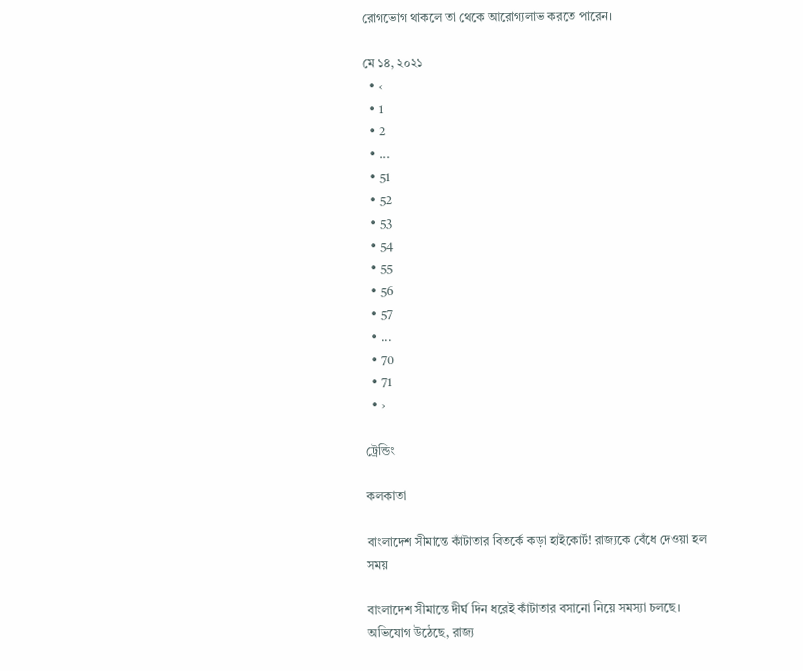রোগভোগ থাকলে তা থেকে আরোগ্যলাভ করতে পারেন।

মে ১৪, ২০২১
  • ‹
  • 1
  • 2
  • ...
  • 51
  • 52
  • 53
  • 54
  • 55
  • 56
  • 57
  • ...
  • 70
  • 71
  • ›

ট্রেন্ডিং

কলকাতা

বাংলাদেশ সীমান্তে কাঁটাতার বিতর্কে কড়া হাইকোর্ট! রাজ্যকে বেঁধে দেওয়া হল সময়

বাংলাদেশ সীমান্তে দীর্ঘ দিন ধরেই কাঁটাতার বসানো নিয়ে সমস্যা চলছে। অভিযোগ উঠেছে, রাজ্য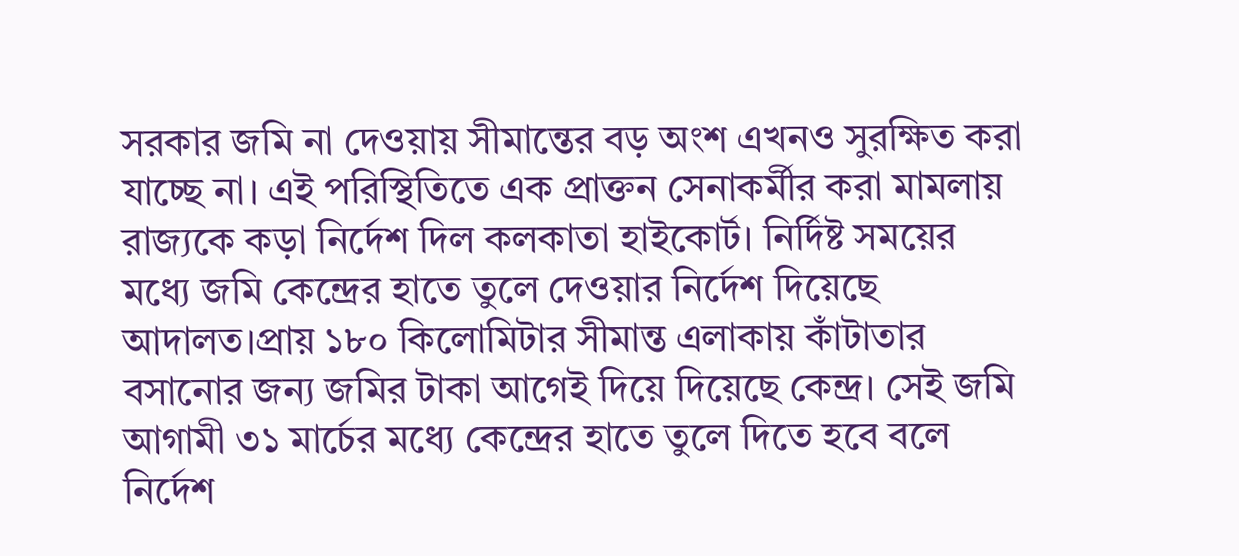সরকার জমি না দেওয়ায় সীমান্তের বড় অংশ এখনও সুরক্ষিত করা যাচ্ছে না। এই পরিস্থিতিতে এক প্রাক্তন সেনাকর্মীর করা মামলায় রাজ্যকে কড়া নির্দেশ দিল কলকাতা হাইকোর্ট। নির্দিষ্ট সময়ের মধ্যে জমি কেন্দ্রের হাতে তুলে দেওয়ার নির্দেশ দিয়েছে আদালত।প্রায় ১৮০ কিলোমিটার সীমান্ত এলাকায় কাঁটাতার বসানোর জন্য জমির টাকা আগেই দিয়ে দিয়েছে কেন্দ্র। সেই জমি আগামী ৩১ মার্চের মধ্যে কেন্দ্রের হাতে তুলে দিতে হবে বলে নির্দেশ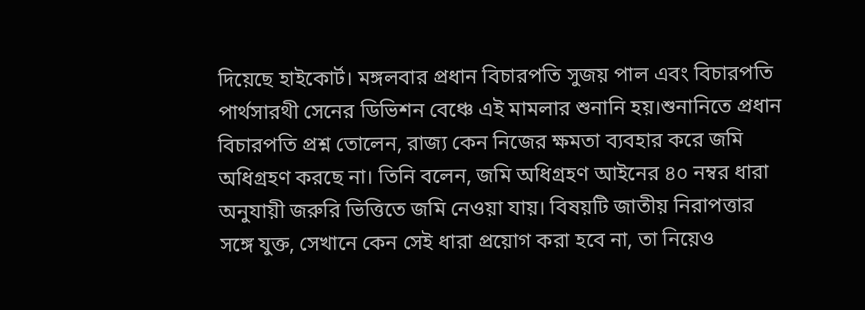দিয়েছে হাইকোর্ট। মঙ্গলবার প্রধান বিচারপতি সুজয় পাল এবং বিচারপতি পার্থসারথী সেনের ডিভিশন বেঞ্চে এই মামলার শুনানি হয়।শুনানিতে প্রধান বিচারপতি প্রশ্ন তোলেন, রাজ্য কেন নিজের ক্ষমতা ব্যবহার করে জমি অধিগ্রহণ করছে না। তিনি বলেন, জমি অধিগ্রহণ আইনের ৪০ নম্বর ধারা অনুযায়ী জরুরি ভিত্তিতে জমি নেওয়া যায়। বিষয়টি জাতীয় নিরাপত্তার সঙ্গে যুক্ত, সেখানে কেন সেই ধারা প্রয়োগ করা হবে না, তা নিয়েও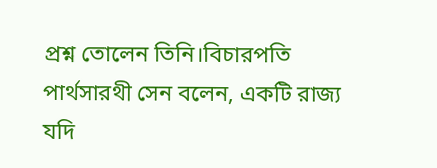প্রশ্ন তোলেন তিনি।বিচারপতি পার্থসারথী সেন বলেন, একটি রাজ্য যদি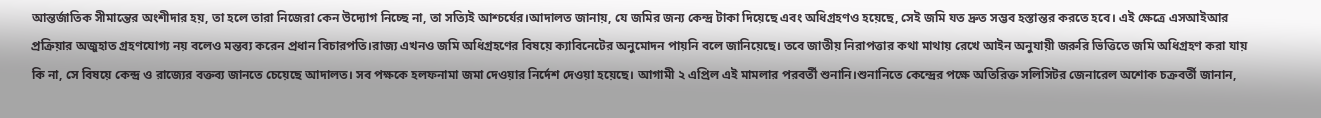আন্তর্জাতিক সীমান্তের অংশীদার হয়, তা হলে তারা নিজেরা কেন উদ্যোগ নিচ্ছে না, তা সত্যিই আশ্চর্যের।আদালত জানায়, যে জমির জন্য কেন্দ্র টাকা দিয়েছে এবং অধিগ্রহণও হয়েছে, সেই জমি যত দ্রুত সম্ভব হস্তান্তর করতে হবে। এই ক্ষেত্রে এসআইআর প্রক্রিয়ার অজুহাত গ্রহণযোগ্য নয় বলেও মন্তব্য করেন প্রধান বিচারপতি।রাজ্য এখনও জমি অধিগ্রহণের বিষয়ে ক্যাবিনেটের অনুমোদন পায়নি বলে জানিয়েছে। তবে জাতীয় নিরাপত্তার কথা মাথায় রেখে আইন অনুযায়ী জরুরি ভিত্তিতে জমি অধিগ্রহণ করা যায় কি না, সে বিষয়ে কেন্দ্র ও রাজ্যের বক্তব্য জানতে চেয়েছে আদালত। সব পক্ষকে হলফনামা জমা দেওয়ার নির্দেশ দেওয়া হয়েছে। আগামী ২ এপ্রিল এই মামলার পরবর্তী শুনানি।শুনানিতে কেন্দ্রের পক্ষে অতিরিক্ত সলিসিটর জেনারেল অশোক চক্রবর্তী জানান,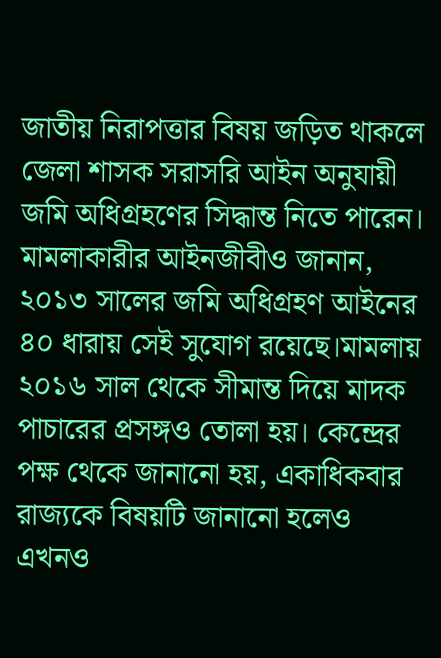জাতীয় নিরাপত্তার বিষয় জড়িত থাকলে জেলা শাসক সরাসরি আইন অনুযায়ী জমি অধিগ্রহণের সিদ্ধান্ত নিতে পারেন। মামলাকারীর আইনজীবীও জানান, ২০১৩ সালের জমি অধিগ্রহণ আইনের ৪০ ধারায় সেই সুযোগ রয়েছে।মামলায় ২০১৬ সাল থেকে সীমান্ত দিয়ে মাদক পাচারের প্রসঙ্গও তোলা হয়। কেন্দ্রের পক্ষ থেকে জানানো হয়, একাধিকবার রাজ্যকে বিষয়টি জানানো হলেও এখনও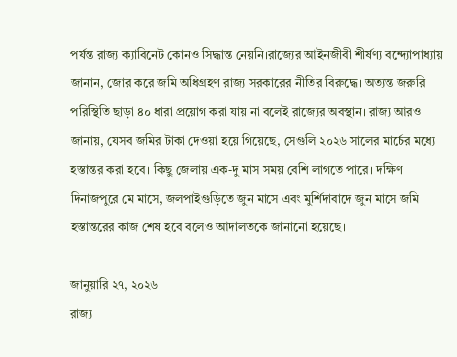পর্যন্ত রাজ্য ক্যাবিনেট কোনও সিদ্ধান্ত নেয়নি।রাজ্যের আইনজীবী শীর্ষণ্য বন্দ্যোপাধ্যায় জানান, জোর করে জমি অধিগ্রহণ রাজ্য সরকারের নীতির বিরুদ্ধে। অত্যন্ত জরুরি পরিস্থিতি ছাড়া ৪০ ধারা প্রয়োগ করা যায় না বলেই রাজ্যের অবস্থান। রাজ্য আরও জানায়, যেসব জমির টাকা দেওয়া হয়ে গিয়েছে, সেগুলি ২০২৬ সালের মার্চের মধ্যে হস্তান্তর করা হবে। কিছু জেলায় এক-দু মাস সময় বেশি লাগতে পারে। দক্ষিণ দিনাজপুরে মে মাসে, জলপাইগুড়িতে জুন মাসে এবং মুর্শিদাবাদে জুন মাসে জমি হস্তান্তরের কাজ শেষ হবে বলেও আদালতকে জানানো হয়েছে।

জানুয়ারি ২৭, ২০২৬
রাজ্য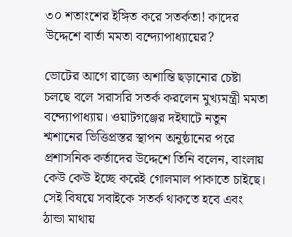৩০ শতাংশের ইঙ্গিত করে সতর্কতা! কাদের উদ্দেশে বার্তা মমতা বন্দ্যোপাধ্যায়ের?

ভোটের আগে রাজ্যে অশান্তি ছড়ানোর চেষ্টা চলছে বলে সরাসরি সতর্ক করলেন মুখ্যমন্ত্রী মমতা বন্দ্যোপাধ্যায়। ওয়াটগঞ্জের দইঘাটে নতুন শ্মশানের ভিত্তিপ্রস্তর স্থাপন অনুষ্ঠানের পরে প্রশাসনিক কর্তাদের উদ্দেশে তিনি বলেন, বাংলায় কেউ কেউ ইচ্ছে করেই গোলমাল পাকাতে চাইছে। সেই বিষয়ে সবাইকে সতর্ক থাকতে হবে এবং ঠান্ডা মাথায়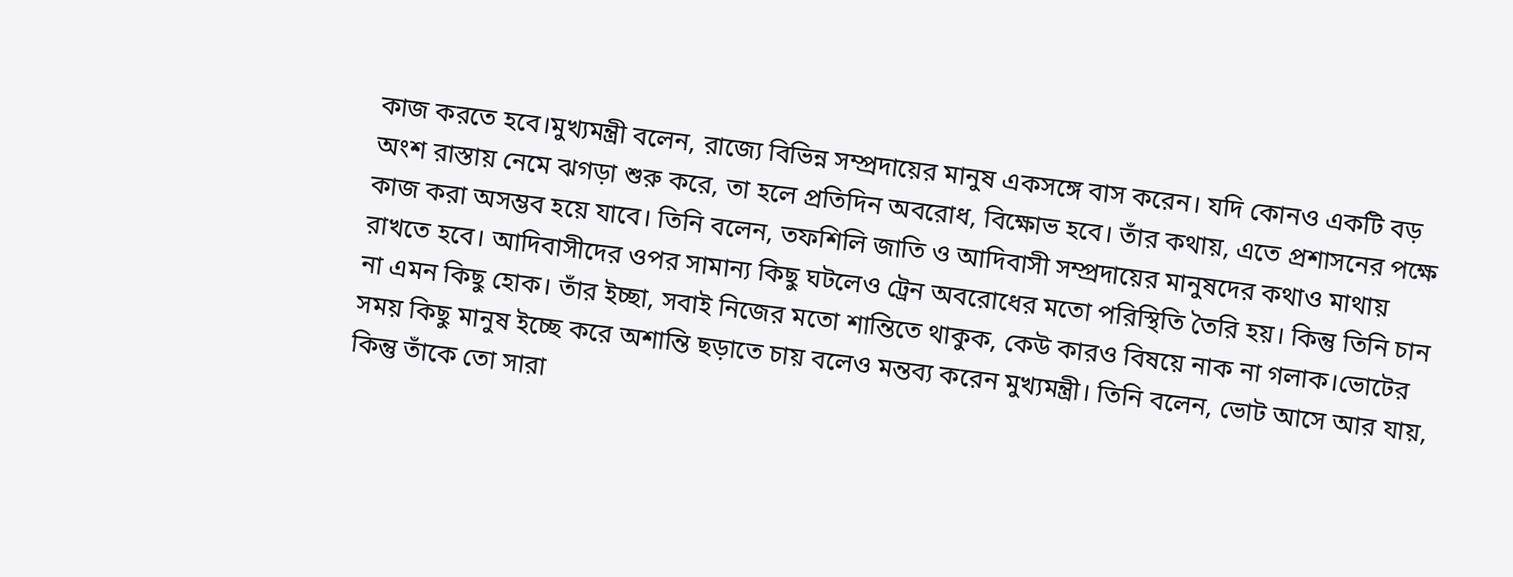কাজ করতে হবে।মুখ্যমন্ত্রী বলেন, রাজ্যে বিভিন্ন সম্প্রদায়ের মানুষ একসঙ্গে বাস করেন। যদি কোনও একটি বড় অংশ রাস্তায় নেমে ঝগড়া শুরু করে, তা হলে প্রতিদিন অবরোধ, বিক্ষোভ হবে। তাঁর কথায়, এতে প্রশাসনের পক্ষে কাজ করা অসম্ভব হয়ে যাবে। তিনি বলেন, তফশিলি জাতি ও আদিবাসী সম্প্রদায়ের মানুষদের কথাও মাথায় রাখতে হবে। আদিবাসীদের ওপর সামান্য কিছু ঘটলেও ট্রেন অবরোধের মতো পরিস্থিতি তৈরি হয়। কিন্তু তিনি চান না এমন কিছু হোক। তাঁর ইচ্ছা, সবাই নিজের মতো শান্তিতে থাকুক, কেউ কারও বিষয়ে নাক না গলাক।ভোটের সময় কিছু মানুষ ইচ্ছে করে অশান্তি ছড়াতে চায় বলেও মন্তব্য করেন মুখ্যমন্ত্রী। তিনি বলেন, ভোট আসে আর যায়, কিন্তু তাঁকে তো সারা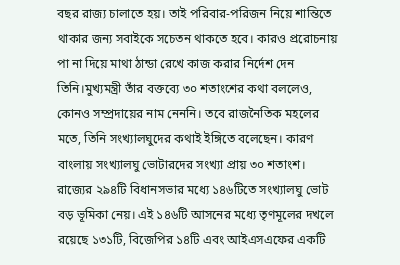বছর রাজ্য চালাতে হয়। তাই পরিবার-পরিজন নিয়ে শান্তিতে থাকার জন্য সবাইকে সচেতন থাকতে হবে। কারও প্ররোচনায় পা না দিয়ে মাথা ঠান্ডা রেখে কাজ করার নির্দেশ দেন তিনি।মুখ্যমন্ত্রী তাঁর বক্তব্যে ৩০ শতাংশের কথা বললেও, কোনও সম্প্রদায়ের নাম নেননি। তবে রাজনৈতিক মহলের মতে, তিনি সংখ্যালঘুদের কথাই ইঙ্গিতে বলেছেন। কারণ বাংলায় সংখ্যালঘু ভোটারদের সংখ্যা প্রায় ৩০ শতাংশ। রাজ্যের ২৯৪টি বিধানসভার মধ্যে ১৪৬টিতে সংখ্যালঘু ভোট বড় ভূমিকা নেয়। এই ১৪৬টি আসনের মধ্যে তৃণমূলের দখলে রয়েছে ১৩১টি, বিজেপির ১৪টি এবং আইএসএফের একটি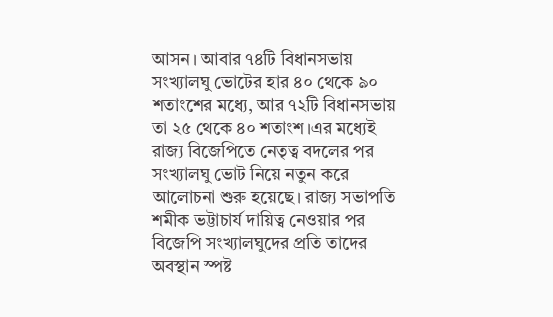আসন। আবার ৭৪টি বিধানসভায় সংখ্যালঘু ভোটের হার ৪০ থেকে ৯০ শতাংশের মধ্যে, আর ৭২টি বিধানসভায় তা ২৫ থেকে ৪০ শতাংশ।এর মধ্যেই রাজ্য বিজেপিতে নেতৃত্ব বদলের পর সংখ্যালঘু ভোট নিয়ে নতুন করে আলোচনা শুরু হয়েছে। রাজ্য সভাপতি শমীক ভট্টাচার্য দায়িত্ব নেওয়ার পর বিজেপি সংখ্যালঘুদের প্রতি তাদের অবস্থান স্পষ্ট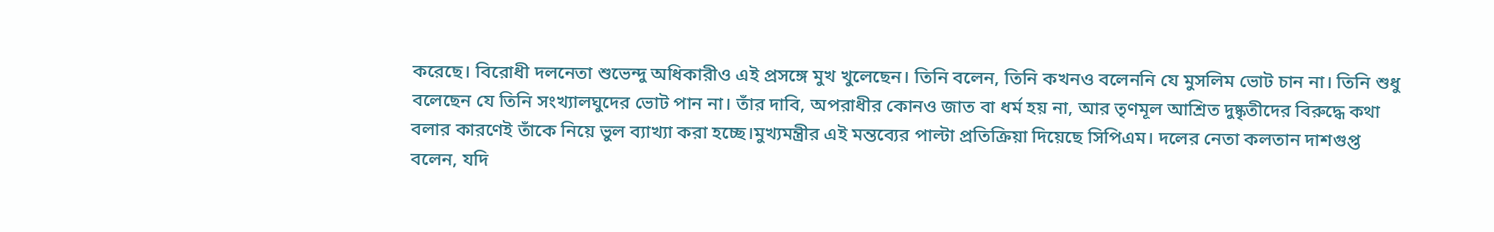করেছে। বিরোধী দলনেতা শুভেন্দু অধিকারীও এই প্রসঙ্গে মুখ খুলেছেন। তিনি বলেন, তিনি কখনও বলেননি যে মুসলিম ভোট চান না। তিনি শুধু বলেছেন যে তিনি সংখ্যালঘুদের ভোট পান না। তাঁর দাবি, অপরাধীর কোনও জাত বা ধর্ম হয় না, আর তৃণমূল আশ্রিত দুষ্কৃতীদের বিরুদ্ধে কথা বলার কারণেই তাঁকে নিয়ে ভুল ব্যাখ্যা করা হচ্ছে।মুখ্যমন্ত্রীর এই মন্তব্যের পাল্টা প্রতিক্রিয়া দিয়েছে সিপিএম। দলের নেতা কলতান দাশগুপ্ত বলেন, যদি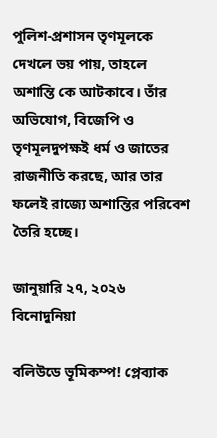পুলিশ-প্রশাসন তৃণমূলকে দেখলে ভয় পায়, তাহলে অশান্তি কে আটকাবে। তাঁর অভিযোগ, বিজেপি ও তৃণমূলদুপক্ষই ধর্ম ও জাতের রাজনীতি করছে, আর তার ফলেই রাজ্যে অশান্তির পরিবেশ তৈরি হচ্ছে।

জানুয়ারি ২৭, ২০২৬
বিনোদুনিয়া

বলিউডে ভূমিকম্প! প্লেব্যাক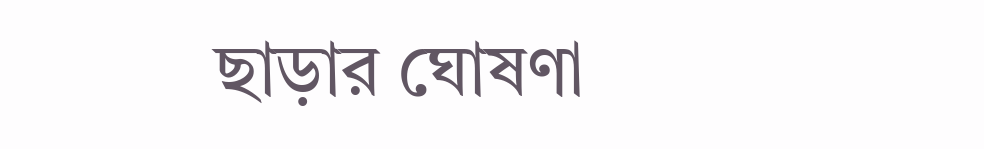ছাড়ার ঘোষণা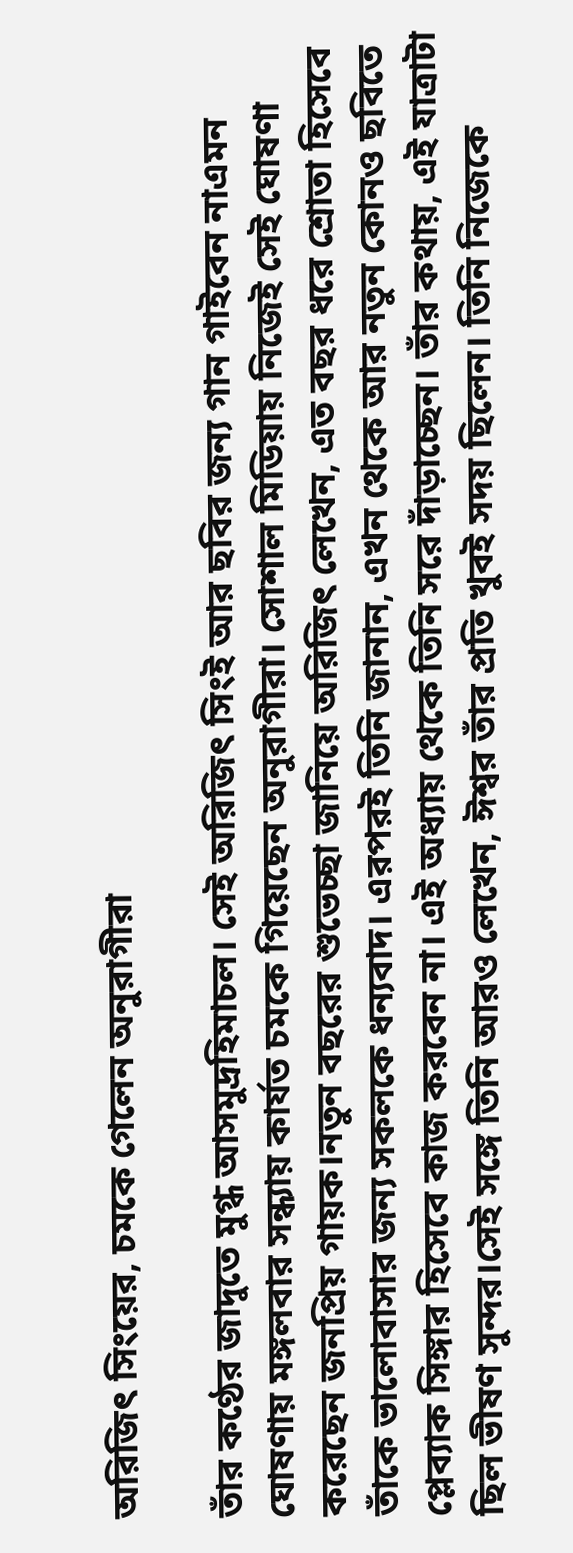অরিজিৎ সিংয়ের, চমকে গেলেন অনুরাগীরা

তাঁর কণ্ঠের জাদুতে মুগ্ধ আসমুদ্রহিমাচল। সেই অরিজিৎ সিংই আর ছবির জন্য গান গাইবেন নাএমন ঘোষণায় মঙ্গলবার সন্ধ্যায় কার্যত চমকে গিয়েছেন অনুরাগীরা। সোশাল মিডিয়ায় নিজেই সেই ঘোষণা করেছেন জনপ্রিয় গায়ক।নতুন বছরের শুভেচ্ছা জানিয়ে অরিজিৎ লেখেন, এত বছর ধরে শ্রোতা হিসেবে তাঁকে ভালোবাসার জন্য সকলকে ধন্যবাদ। এরপরই তিনি জানান, এখন থেকে আর নতুন কোনও ছবিতে প্লেব্যাক সিঙ্গার হিসেবে কাজ করবেন না। এই অধ্যায় থেকে তিনি সরে দাঁড়াচ্ছেন। তাঁর কথায়, এই যাত্রাটা ছিল ভীষণ সুন্দর।সেই সঙ্গে তিনি আরও লেখেন, ঈশ্বর তাঁর প্রতি খুবই সদয় ছিলেন। তিনি নিজেকে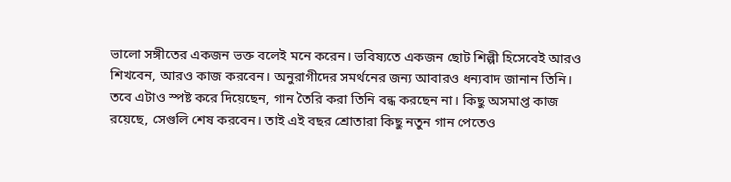ভালো সঙ্গীতের একজন ভক্ত বলেই মনে করেন। ভবিষ্যতে একজন ছোট শিল্পী হিসেবেই আরও শিখবেন, আরও কাজ করবেন। অনুরাগীদের সমর্থনের জন্য আবারও ধন্যবাদ জানান তিনি। তবে এটাও স্পষ্ট করে দিয়েছেন, গান তৈরি করা তিনি বন্ধ করছেন না। কিছু অসমাপ্ত কাজ রয়েছে, সেগুলি শেষ করবেন। তাই এই বছর শ্রোতারা কিছু নতুন গান পেতেও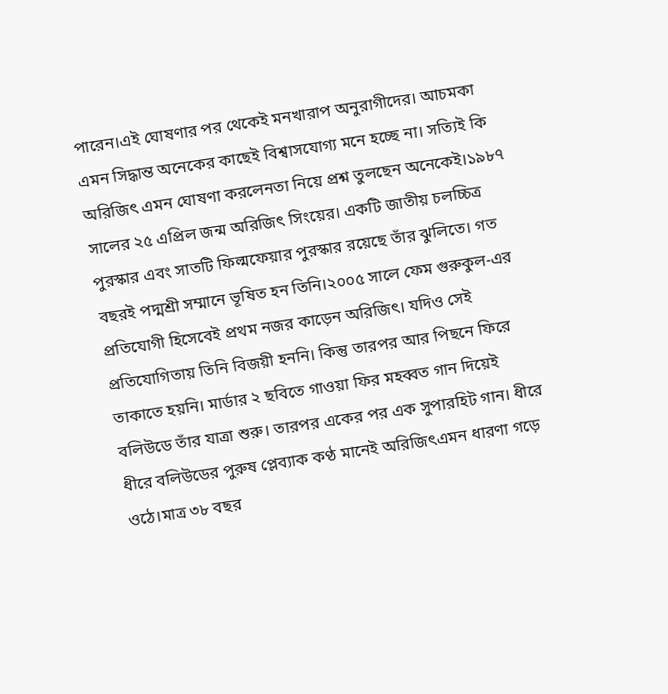পারেন।এই ঘোষণার পর থেকেই মনখারাপ অনুরাগীদের। আচমকা এমন সিদ্ধান্ত অনেকের কাছেই বিশ্বাসযোগ্য মনে হচ্ছে না। সত্যিই কি অরিজিৎ এমন ঘোষণা করলেনতা নিয়ে প্রশ্ন তুলছেন অনেকেই।১৯৮৭ সালের ২৫ এপ্রিল জন্ম অরিজিৎ সিংয়ের। একটি জাতীয় চলচ্চিত্র পুরস্কার এবং সাতটি ফিল্মফেয়ার পুরস্কার রয়েছে তাঁর ঝুলিতে। গত বছরই পদ্মশ্রী সম্মানে ভূষিত হন তিনি।২০০৫ সালে ফেম গুরুকুল-এর প্রতিযোগী হিসেবেই প্রথম নজর কাড়েন অরিজিৎ। যদিও সেই প্রতিযোগিতায় তিনি বিজয়ী হননি। কিন্তু তারপর আর পিছনে ফিরে তাকাতে হয়নি। মার্ডার ২ ছবিতে গাওয়া ফির মহব্বত গান দিয়েই বলিউডে তাঁর যাত্রা শুরু। তারপর একের পর এক সুপারহিট গান। ধীরে ধীরে বলিউডের পুরুষ প্লেব্যাক কণ্ঠ মানেই অরিজিৎএমন ধারণা গড়ে ওঠে।মাত্র ৩৮ বছর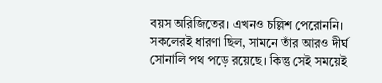বয়স অরিজিতের। এখনও চল্লিশ পেরোননি। সকলেরই ধারণা ছিল, সামনে তাঁর আরও দীর্ঘ সোনালি পথ পড়ে রয়েছে। কিন্তু সেই সময়েই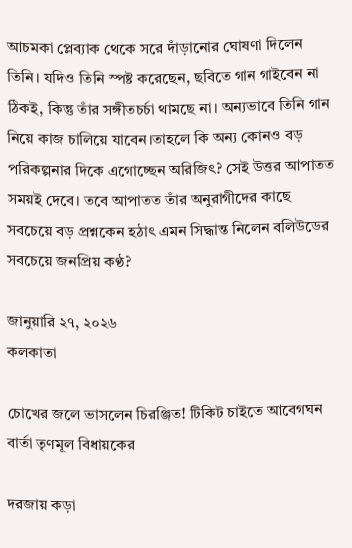আচমকা প্লেব্যাক থেকে সরে দাঁড়ানোর ঘোষণা দিলেন তিনি। যদিও তিনি স্পষ্ট করেছেন, ছবিতে গান গাইবেন না ঠিকই, কিন্তু তাঁর সঙ্গীতচর্চা থামছে না। অন্যভাবে তিনি গান নিয়ে কাজ চালিয়ে যাবেন।তাহলে কি অন্য কোনও বড় পরিকল্পনার দিকে এগোচ্ছেন অরিজিৎ? সেই উত্তর আপাতত সময়ই দেবে। তবে আপাতত তাঁর অনুরাগীদের কাছে সবচেয়ে বড় প্রশ্নকেন হঠাৎ এমন সিদ্ধান্ত নিলেন বলিউডের সবচেয়ে জনপ্রিয় কণ্ঠ?

জানুয়ারি ২৭, ২০২৬
কলকাতা

চোখের জলে ভাসলেন চিরঞ্জিত! টিকিট চাইতে আবেগঘন বার্তা তৃণমূল বিধায়কের

দরজায় কড়া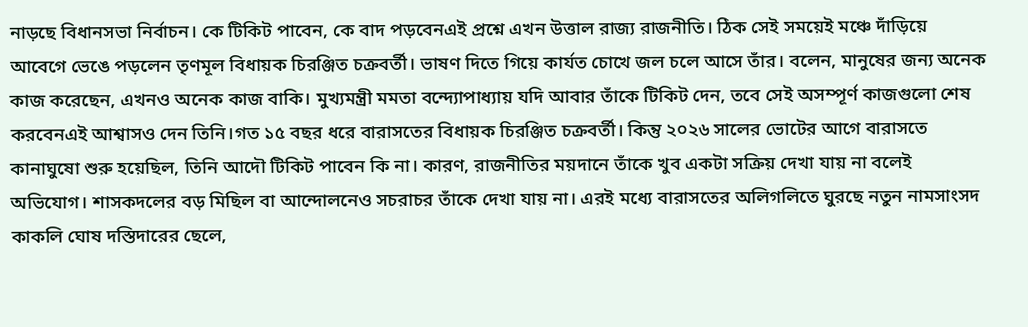নাড়ছে বিধানসভা নির্বাচন। কে টিকিট পাবেন, কে বাদ পড়বেনএই প্রশ্নে এখন উত্তাল রাজ্য রাজনীতি। ঠিক সেই সময়েই মঞ্চে দাঁড়িয়ে আবেগে ভেঙে পড়লেন তৃণমূল বিধায়ক চিরঞ্জিত চক্রবর্তী। ভাষণ দিতে গিয়ে কার্যত চোখে জল চলে আসে তাঁর। বলেন, মানুষের জন্য অনেক কাজ করেছেন, এখনও অনেক কাজ বাকি। মুখ্যমন্ত্রী মমতা বন্দ্যোপাধ্যায় যদি আবার তাঁকে টিকিট দেন, তবে সেই অসম্পূর্ণ কাজগুলো শেষ করবেনএই আশ্বাসও দেন তিনি।গত ১৫ বছর ধরে বারাসতের বিধায়ক চিরঞ্জিত চক্রবর্তী। কিন্তু ২০২৬ সালের ভোটের আগে বারাসতে কানাঘুষো শুরু হয়েছিল, তিনি আদৌ টিকিট পাবেন কি না। কারণ, রাজনীতির ময়দানে তাঁকে খুব একটা সক্রিয় দেখা যায় না বলেই অভিযোগ। শাসকদলের বড় মিছিল বা আন্দোলনেও সচরাচর তাঁকে দেখা যায় না। এরই মধ্যে বারাসতের অলিগলিতে ঘুরছে নতুন নামসাংসদ কাকলি ঘোষ দস্তিদারের ছেলে,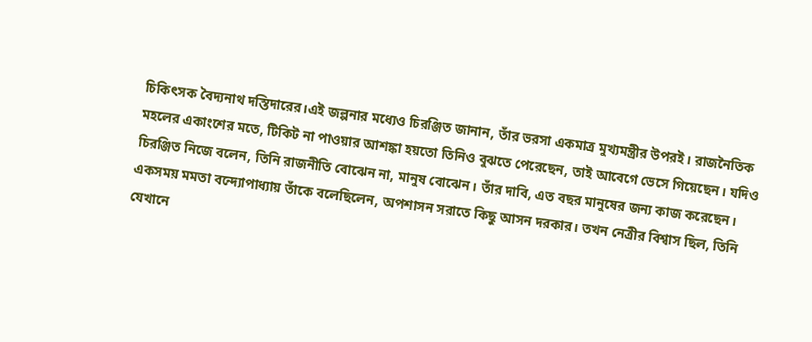চিকিৎসক বৈদ্যনাথ দস্তিদারের।এই জল্পনার মধ্যেও চিরঞ্জিত জানান, তাঁর ভরসা একমাত্র মুখ্যমন্ত্রীর উপরই। রাজনৈতিক মহলের একাংশের মতে, টিকিট না পাওয়ার আশঙ্কা হয়তো তিনিও বুঝতে পেরেছেন, তাই আবেগে ভেসে গিয়েছেন। যদিও চিরঞ্জিত নিজে বলেন, তিনি রাজনীতি বোঝেন না, মানুষ বোঝেন। তাঁর দাবি, এত বছর মানুষের জন্য কাজ করেছেন। একসময় মমতা বন্দ্যোপাধ্যায় তাঁকে বলেছিলেন, অপশাসন সরাতে কিছু আসন দরকার। তখন নেত্রীর বিশ্বাস ছিল, তিনি যেখানে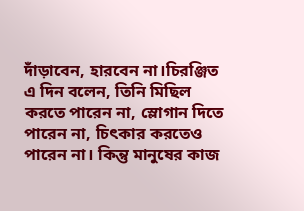দাঁড়াবেন, হারবেন না।চিরঞ্জিত এ দিন বলেন, তিনি মিছিল করতে পারেন না, স্লোগান দিতে পারেন না, চিৎকার করতেও পারেন না। কিন্তু মানুষের কাজ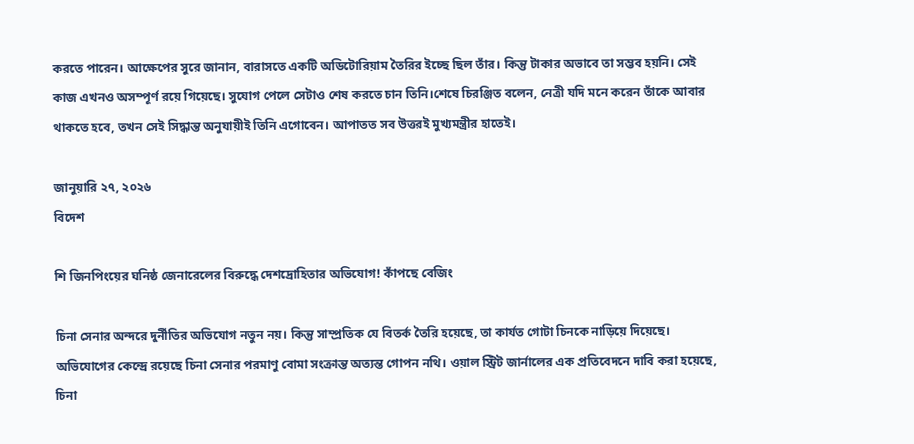করতে পারেন। আক্ষেপের সুরে জানান, বারাসতে একটি অডিটোরিয়াম তৈরির ইচ্ছে ছিল তাঁর। কিন্তু টাকার অভাবে তা সম্ভব হয়নি। সেই কাজ এখনও অসম্পূর্ণ রয়ে গিয়েছে। সুযোগ পেলে সেটাও শেষ করতে চান তিনি।শেষে চিরঞ্জিত বলেন, নেত্রী যদি মনে করেন তাঁকে আবার থাকতে হবে, তখন সেই সিদ্ধান্ত অনুযায়ীই তিনি এগোবেন। আপাতত সব উত্তরই মুখ্যমন্ত্রীর হাতেই।

জানুয়ারি ২৭, ২০২৬
বিদেশ

শি জিনপিংয়ের ঘনিষ্ঠ জেনারেলের বিরুদ্ধে দেশদ্রোহিতার অভিযোগ! কাঁপছে বেজিং

চিনা সেনার অন্দরে দুর্নীতির অভিযোগ নতুন নয়। কিন্তু সাম্প্রতিক যে বিতর্ক তৈরি হয়েছে, তা কার্যত গোটা চিনকে নাড়িয়ে দিয়েছে। অভিযোগের কেন্দ্রে রয়েছে চিনা সেনার পরমাণু বোমা সংক্রান্ত অত্যন্ত গোপন নথি। ওয়াল স্ট্রিট জার্নালের এক প্রতিবেদনে দাবি করা হয়েছে, চিনা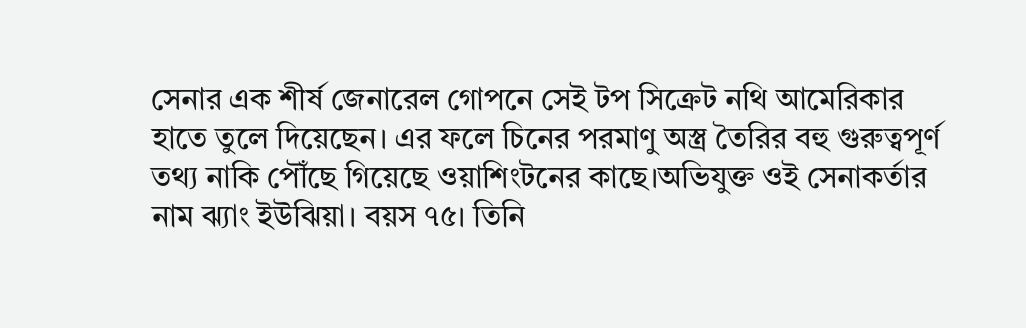সেনার এক শীর্ষ জেনারেল গোপনে সেই টপ সিক্রেট নথি আমেরিকার হাতে তুলে দিয়েছেন। এর ফলে চিনের পরমাণু অস্ত্র তৈরির বহু গুরুত্বপূর্ণ তথ্য নাকি পৌঁছে গিয়েছে ওয়াশিংটনের কাছে।অভিযুক্ত ওই সেনাকর্তার নাম ঝ্যাং ইউঝিয়া। বয়স ৭৫। তিনি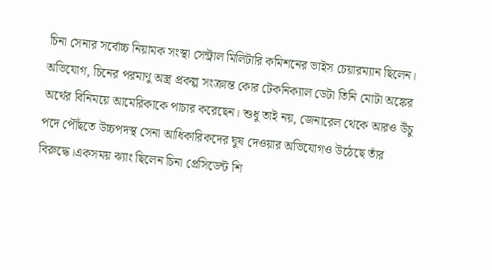চিনা সেনার সর্বোচ্চ নিয়ামক সংস্থা সেন্ট্রাল মিলিটারি কমিশনের ভাইস চেয়ারম্যান ছিলেন। অভিযোগ, চিনের পরমাণু অস্ত্র প্রকল্প সংক্রান্ত কোর টেকনিক্যাল ডেটা তিনি মোটা অঙ্কের অর্থের বিনিময়ে আমেরিকাকে পাচার করেছেন। শুধু তাই নয়, জেনারেল থেকে আরও উঁচু পদে পৌঁছতে উচ্চপদস্থ সেনা আধিকারিকদের ঘুষ দেওয়ার অভিযোগও উঠেছে তাঁর বিরুদ্ধে।একসময় ঝ্যাং ছিলেন চিনা প্রেসিডেন্ট শি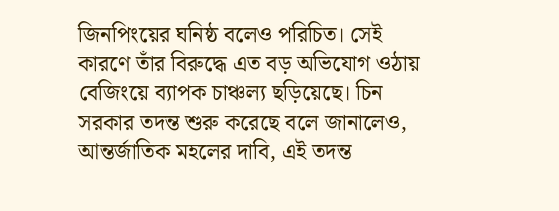জিনপিংয়ের ঘনিষ্ঠ বলেও পরিচিত। সেই কারণে তাঁর বিরুদ্ধে এত বড় অভিযোগ ওঠায় বেজিংয়ে ব্যাপক চাঞ্চল্য ছড়িয়েছে। চিন সরকার তদন্ত শুরু করেছে বলে জানালেও, আন্তর্জাতিক মহলের দাবি, এই তদন্ত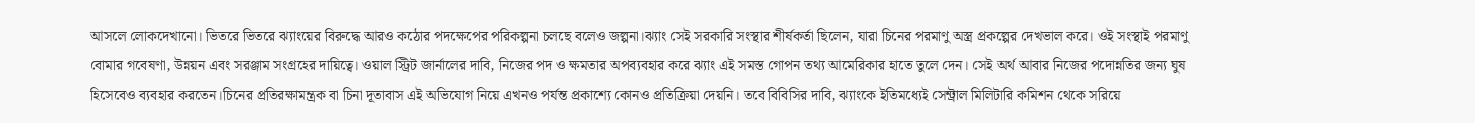আসলে লোকদেখানো। ভিতরে ভিতরে ঝ্যাংয়ের বিরুদ্ধে আরও কঠোর পদক্ষেপের পরিকল্পনা চলছে বলেও জল্পনা।ঝ্যাং সেই সরকারি সংস্থার শীর্ষকর্তা ছিলেন, যারা চিনের পরমাণু অস্ত্র প্রকল্পের দেখভাল করে। ওই সংস্থাই পরমাণু বোমার গবেষণা, উন্নয়ন এবং সরঞ্জাম সংগ্রহের দায়িত্বে। ওয়াল স্ট্রিট জার্নালের দাবি, নিজের পদ ও ক্ষমতার অপব্যবহার করে ঝ্যাং এই সমস্ত গোপন তথ্য আমেরিকার হাতে তুলে দেন। সেই অর্থ আবার নিজের পদোন্নতির জন্য ঘুষ হিসেবেও ব্যবহার করতেন।চিনের প্রতিরক্ষামন্ত্রক বা চিনা দূতাবাস এই অভিযোগ নিয়ে এখনও পর্যন্ত প্রকাশ্যে কোনও প্রতিক্রিয়া দেয়নি। তবে বিবিসির দাবি, ঝ্যাংকে ইতিমধ্যেই সেন্ট্রাল মিলিটারি কমিশন থেকে সরিয়ে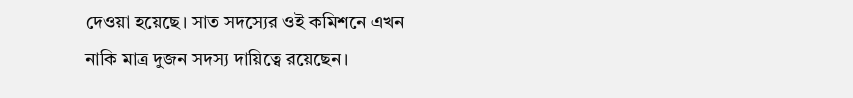দেওয়া হয়েছে। সাত সদস্যের ওই কমিশনে এখন নাকি মাত্র দুজন সদস্য দায়িত্বে রয়েছেন।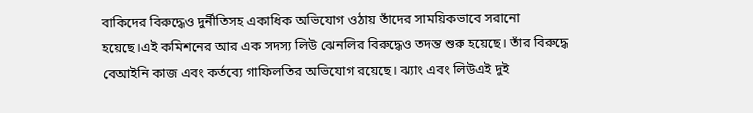বাকিদের বিরুদ্ধেও দুর্নীতিসহ একাধিক অভিযোগ ওঠায় তাঁদের সাময়িকভাবে সরানো হয়েছে।এই কমিশনের আর এক সদস্য লিউ ঝেনলির বিরুদ্ধেও তদন্ত শুরু হয়েছে। তাঁর বিরুদ্ধে বেআইনি কাজ এবং কর্তব্যে গাফিলতির অভিযোগ রয়েছে। ঝ্যাং এবং লিউএই দুই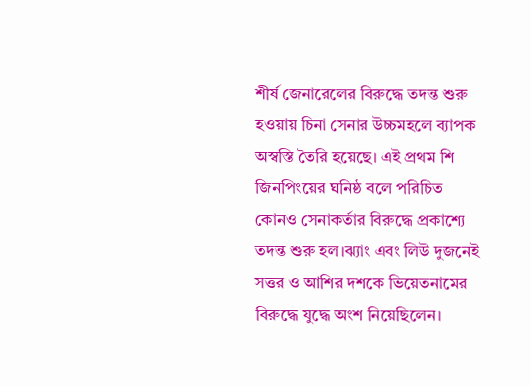শীর্ষ জেনারেলের বিরুদ্ধে তদন্ত শুরু হওয়ায় চিনা সেনার উচ্চমহলে ব্যাপক অস্বস্তি তৈরি হয়েছে। এই প্রথম শি জিনপিংয়ের ঘনিষ্ঠ বলে পরিচিত কোনও সেনাকর্তার বিরুদ্ধে প্রকাশ্যে তদন্ত শুরু হল।ঝ্যাং এবং লিউ দুজনেই সত্তর ও আশির দশকে ভিয়েতনামের বিরুদ্ধে যুদ্ধে অংশ নিয়েছিলেন।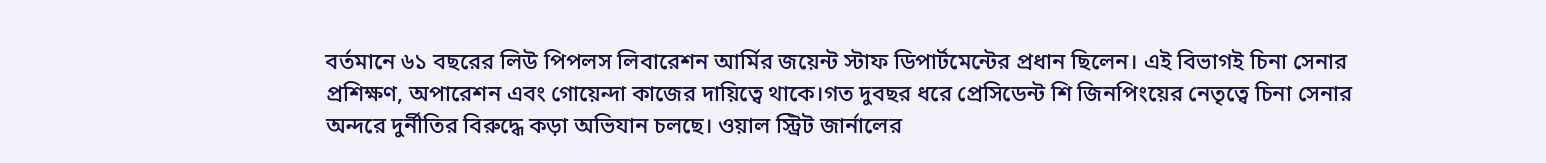বর্তমানে ৬১ বছরের লিউ পিপলস লিবারেশন আর্মির জয়েন্ট স্টাফ ডিপার্টমেন্টের প্রধান ছিলেন। এই বিভাগই চিনা সেনার প্রশিক্ষণ, অপারেশন এবং গোয়েন্দা কাজের দায়িত্বে থাকে।গত দুবছর ধরে প্রেসিডেন্ট শি জিনপিংয়ের নেতৃত্বে চিনা সেনার অন্দরে দুর্নীতির বিরুদ্ধে কড়া অভিযান চলছে। ওয়াল স্ট্রিট জার্নালের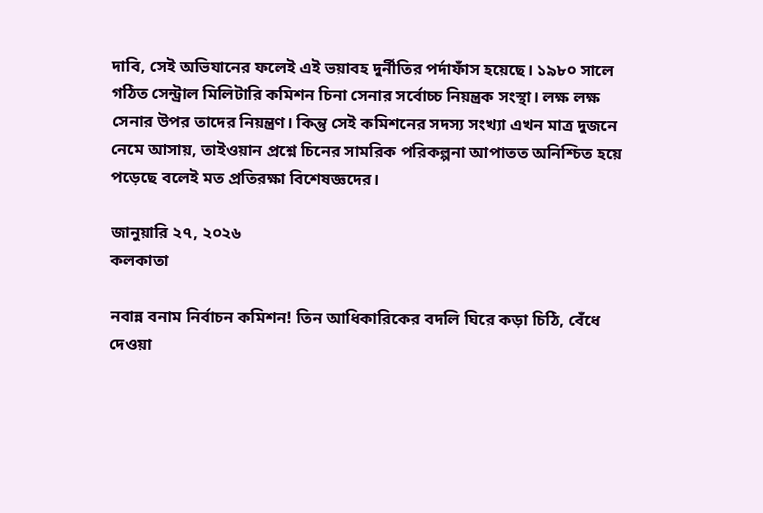দাবি, সেই অভিযানের ফলেই এই ভয়াবহ দুর্নীতির পর্দাফাঁস হয়েছে। ১৯৮০ সালে গঠিত সেন্ট্রাল মিলিটারি কমিশন চিনা সেনার সর্বোচ্চ নিয়ন্ত্রক সংস্থা। লক্ষ লক্ষ সেনার উপর তাদের নিয়ন্ত্রণ। কিন্তু সেই কমিশনের সদস্য সংখ্যা এখন মাত্র দুজনে নেমে আসায়, তাইওয়ান প্রশ্নে চিনের সামরিক পরিকল্পনা আপাতত অনিশ্চিত হয়ে পড়েছে বলেই মত প্রতিরক্ষা বিশেষজ্ঞদের।

জানুয়ারি ২৭, ২০২৬
কলকাতা

নবান্ন বনাম নির্বাচন কমিশন! তিন আধিকারিকের বদলি ঘিরে কড়া চিঠি, বেঁধে দেওয়া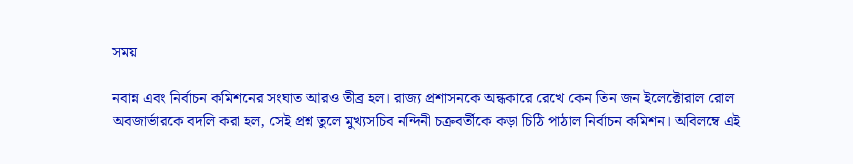সময়

নবান্ন এবং নির্বাচন কমিশনের সংঘাত আরও তীব্র হল। রাজ্য প্রশাসনকে অন্ধকারে রেখে কেন তিন জন ইলেক্টোরাল রোল অবজার্ভারকে বদলি করা হল, সেই প্রশ্ন তুলে মুখ্যসচিব নন্দিনী চক্রবর্তীকে কড়া চিঠি পাঠাল নির্বাচন কমিশন। অবিলম্বে এই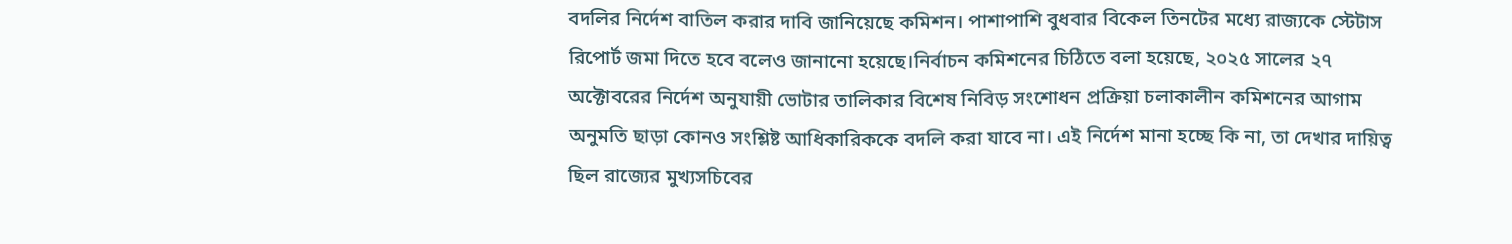বদলির নির্দেশ বাতিল করার দাবি জানিয়েছে কমিশন। পাশাপাশি বুধবার বিকেল তিনটের মধ্যে রাজ্যকে স্টেটাস রিপোর্ট জমা দিতে হবে বলেও জানানো হয়েছে।নির্বাচন কমিশনের চিঠিতে বলা হয়েছে, ২০২৫ সালের ২৭ অক্টোবরের নির্দেশ অনুযায়ী ভোটার তালিকার বিশেষ নিবিড় সংশোধন প্রক্রিয়া চলাকালীন কমিশনের আগাম অনুমতি ছাড়া কোনও সংশ্লিষ্ট আধিকারিককে বদলি করা যাবে না। এই নির্দেশ মানা হচ্ছে কি না, তা দেখার দায়িত্ব ছিল রাজ্যের মুখ্যসচিবের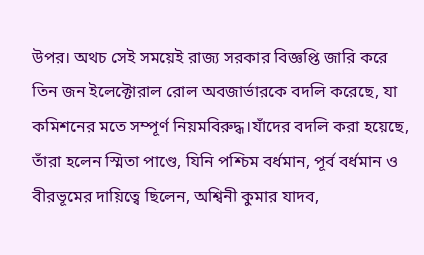উপর। অথচ সেই সময়েই রাজ্য সরকার বিজ্ঞপ্তি জারি করে তিন জন ইলেক্টোরাল রোল অবজার্ভারকে বদলি করেছে, যা কমিশনের মতে সম্পূর্ণ নিয়মবিরুদ্ধ।যাঁদের বদলি করা হয়েছে, তাঁরা হলেন স্মিতা পাণ্ডে, যিনি পশ্চিম বর্ধমান, পূর্ব বর্ধমান ও বীরভূমের দায়িত্বে ছিলেন, অশ্বিনী কুমার যাদব,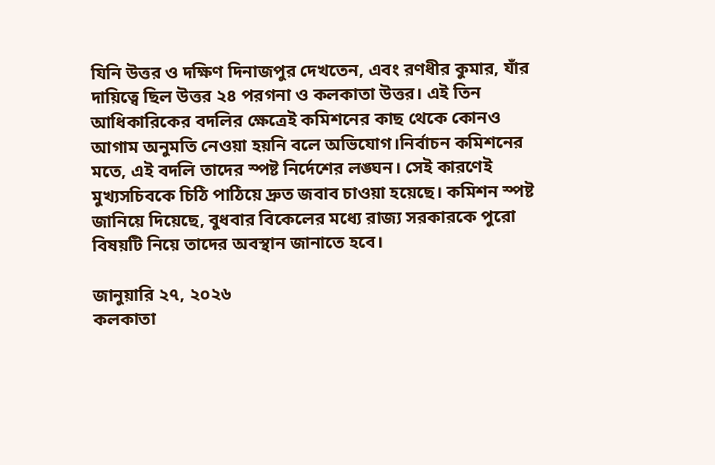যিনি উত্তর ও দক্ষিণ দিনাজপুর দেখতেন, এবং রণধীর কুমার, যাঁর দায়িত্বে ছিল উত্তর ২৪ পরগনা ও কলকাতা উত্তর। এই তিন আধিকারিকের বদলির ক্ষেত্রেই কমিশনের কাছ থেকে কোনও আগাম অনুমতি নেওয়া হয়নি বলে অভিযোগ।নির্বাচন কমিশনের মতে, এই বদলি তাদের স্পষ্ট নির্দেশের লঙ্ঘন। সেই কারণেই মুখ্যসচিবকে চিঠি পাঠিয়ে দ্রুত জবাব চাওয়া হয়েছে। কমিশন স্পষ্ট জানিয়ে দিয়েছে, বুধবার বিকেলের মধ্যে রাজ্য সরকারকে পুরো বিষয়টি নিয়ে তাদের অবস্থান জানাতে হবে।

জানুয়ারি ২৭, ২০২৬
কলকাতা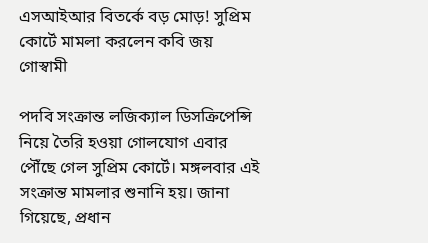এসআইআর বিতর্কে বড় মোড়! সুপ্রিম কোর্টে মামলা করলেন কবি জয় গোস্বামী

পদবি সংক্রান্ত লজিক্যাল ডিসক্রিপেন্সি নিয়ে তৈরি হওয়া গোলযোগ এবার পৌঁছে গেল সুপ্রিম কোর্টে। মঙ্গলবার এই সংক্রান্ত মামলার শুনানি হয়। জানা গিয়েছে, প্রধান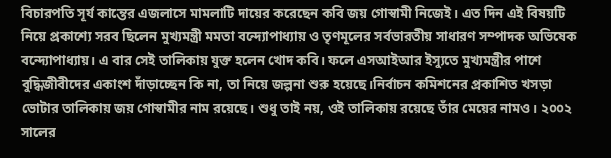বিচারপতি সূর্য কান্তের এজলাসে মামলাটি দায়ের করেছেন কবি জয় গোস্বামী নিজেই। এত দিন এই বিষয়টি নিয়ে প্রকাশ্যে সরব ছিলেন মুখ্যমন্ত্রী মমতা বন্দ্যোপাধ্যায় ও তৃণমূলের সর্বভারতীয় সাধারণ সম্পাদক অভিষেক বন্দ্যোপাধ্যায়। এ বার সেই তালিকায় যুক্ত হলেন খোদ কবি। ফলে এসআইআর ইস্যুতে মুখ্যমন্ত্রীর পাশে বুদ্ধিজীবীদের একাংশ দাঁড়াচ্ছেন কি না, তা নিয়ে জল্পনা শুরু হয়েছে।নির্বাচন কমিশনের প্রকাশিত খসড়া ভোটার তালিকায় জয় গোস্বামীর নাম রয়েছে। শুধু তাই নয়, ওই তালিকায় রয়েছে তাঁর মেয়ের নামও। ২০০২ সালের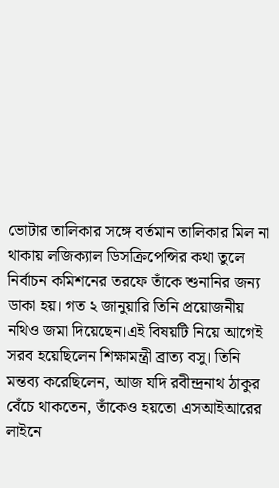ভোটার তালিকার সঙ্গে বর্তমান তালিকার মিল না থাকায় লজিক্যাল ডিসক্রিপেন্সির কথা তুলে নির্বাচন কমিশনের তরফে তাঁকে শুনানির জন্য ডাকা হয়। গত ২ জানুয়ারি তিনি প্রয়োজনীয় নথিও জমা দিয়েছেন।এই বিষয়টি নিয়ে আগেই সরব হয়েছিলেন শিক্ষামন্ত্রী ব্রাত্য বসু। তিনি মন্তব্য করেছিলেন, আজ যদি রবীন্দ্রনাথ ঠাকুর বেঁচে থাকতেন, তাঁকেও হয়তো এসআইআরের লাইনে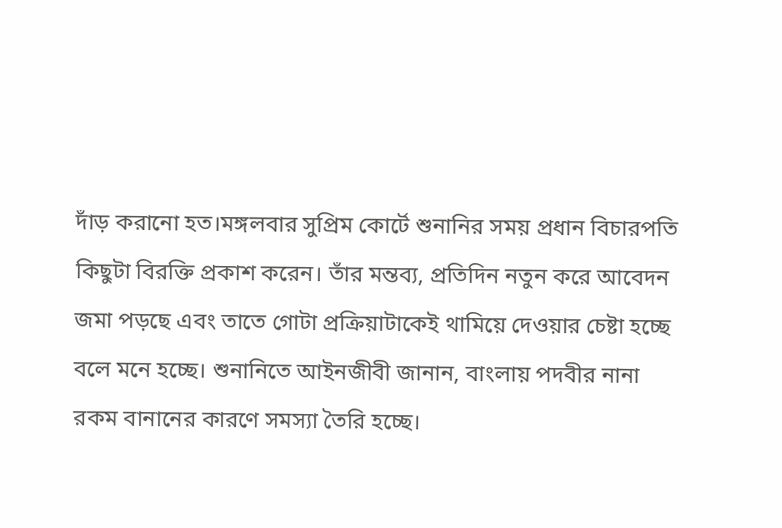দাঁড় করানো হত।মঙ্গলবার সুপ্রিম কোর্টে শুনানির সময় প্রধান বিচারপতি কিছুটা বিরক্তি প্রকাশ করেন। তাঁর মন্তব্য, প্রতিদিন নতুন করে আবেদন জমা পড়ছে এবং তাতে গোটা প্রক্রিয়াটাকেই থামিয়ে দেওয়ার চেষ্টা হচ্ছে বলে মনে হচ্ছে। শুনানিতে আইনজীবী জানান, বাংলায় পদবীর নানা রকম বানানের কারণে সমস্যা তৈরি হচ্ছে।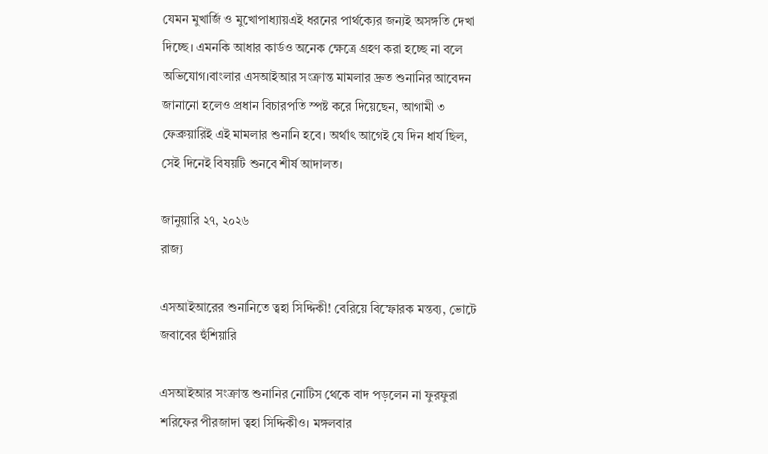যেমন মুখার্জি ও মুখোপাধ্যায়এই ধরনের পার্থক্যের জন্যই অসঙ্গতি দেখা দিচ্ছে। এমনকি আধার কার্ডও অনেক ক্ষেত্রে গ্রহণ করা হচ্ছে না বলে অভিযোগ।বাংলার এসআইআর সংক্রান্ত মামলার দ্রুত শুনানির আবেদন জানানো হলেও প্রধান বিচারপতি স্পষ্ট করে দিয়েছেন, আগামী ৩ ফেব্রুয়ারিই এই মামলার শুনানি হবে। অর্থাৎ আগেই যে দিন ধার্য ছিল, সেই দিনেই বিষয়টি শুনবে শীর্ষ আদালত।

জানুয়ারি ২৭, ২০২৬
রাজ্য

এসআইআরের শুনানিতে ত্বহা সিদ্দিকী! বেরিয়ে বিস্ফোরক মন্তব্য, ভোটে জবাবের হুঁশিয়ারি

এসআইআর সংক্রান্ত শুনানির নোটিস থেকে বাদ পড়লেন না ফুরফুরা শরিফের পীরজাদা ত্বহা সিদ্দিকীও। মঙ্গলবার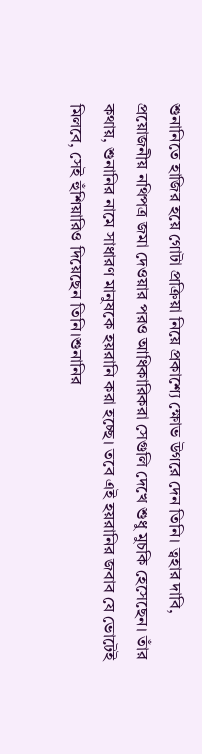শুনানিতে হাজির হয়ে গোটা প্রক্রিয়া নিয়ে প্রকাশ্যে ক্ষোভ উগরে দেন তিনি। ত্বহার দাবি, প্রয়োজনীয় নথিপত্র জমা দেওয়ার পরও আধিকারিকরা সেগুলি দেখে শুধু মুচকি হেসেছেন। তাঁর কথায়, শুনানির নামে সাধারণ মানুষকে হয়রানি করা হচ্ছে। তবে এই হয়রানির জবাব যে ভোটেই মিলবে, সেই হুঁশিয়ারিও দিয়েছেন তিনি।শুনানির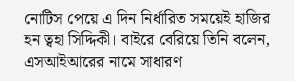নোটিস পেয়ে এ দিন নির্ধারিত সময়েই হাজির হন ত্বহা সিদ্দিকী। বাইরে বেরিয়ে তিনি বলেন, এসআইআরের নামে সাধারণ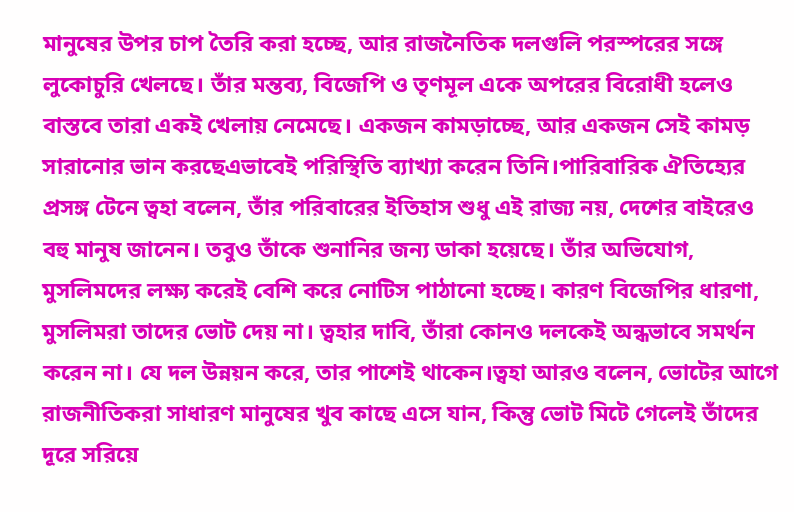মানুষের উপর চাপ তৈরি করা হচ্ছে, আর রাজনৈতিক দলগুলি পরস্পরের সঙ্গে লুকোচুরি খেলছে। তাঁর মন্তব্য, বিজেপি ও তৃণমূল একে অপরের বিরোধী হলেও বাস্তবে তারা একই খেলায় নেমেছে। একজন কামড়াচ্ছে, আর একজন সেই কামড় সারানোর ভান করছেএভাবেই পরিস্থিতি ব্যাখ্যা করেন তিনি।পারিবারিক ঐতিহ্যের প্রসঙ্গ টেনে ত্বহা বলেন, তাঁর পরিবারের ইতিহাস শুধু এই রাজ্য নয়, দেশের বাইরেও বহু মানুষ জানেন। তবুও তাঁকে শুনানির জন্য ডাকা হয়েছে। তাঁর অভিযোগ, মুসলিমদের লক্ষ্য করেই বেশি করে নোটিস পাঠানো হচ্ছে। কারণ বিজেপির ধারণা, মুসলিমরা তাদের ভোট দেয় না। ত্বহার দাবি, তাঁরা কোনও দলকেই অন্ধভাবে সমর্থন করেন না। যে দল উন্নয়ন করে, তার পাশেই থাকেন।ত্বহা আরও বলেন, ভোটের আগে রাজনীতিকরা সাধারণ মানুষের খুব কাছে এসে যান, কিন্তু ভোট মিটে গেলেই তাঁদের দূরে সরিয়ে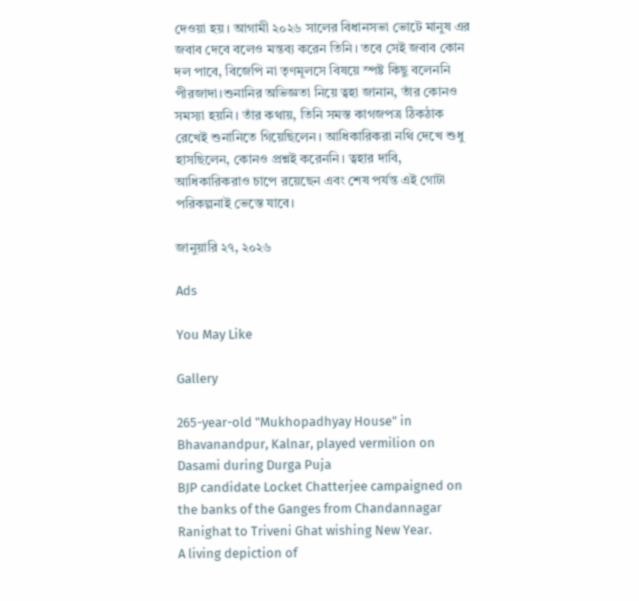দেওয়া হয়। আগামী ২০২৬ সালের বিধানসভা ভোটে মানুষ এর জবাব দেবে বলেও মন্তব্য করেন তিনি। তবে সেই জবাব কোন দল পাবে, বিজেপি না তৃণমূলসে বিষয়ে স্পষ্ট কিছু বলেননি পীরজাদা।শুনানির অভিজ্ঞতা নিয়ে ত্বহা জানান, তাঁর কোনও সমস্যা হয়নি। তাঁর কথায়, তিনি সমস্ত কাগজপত্র ঠিকঠাক রেখেই শুনানিতে গিয়েছিলেন। আধিকারিকরা নথি দেখে শুধু হাসছিলেন, কোনও প্রশ্নই করেননি। ত্বহার দাবি, আধিকারিকরাও চাপে রয়েছেন এবং শেষ পর্যন্ত এই গোটা পরিকল্পনাই ভেস্তে যাবে।

জানুয়ারি ২৭, ২০২৬

Ads

You May Like

Gallery

265-year-old "Mukhopadhyay House" in Bhavanandpur, Kalnar, played vermilion on Dasami during Durga Puja
BJP candidate Locket Chatterjee campaigned on the banks of the Ganges from Chandannagar Ranighat to Triveni Ghat wishing New Year.
A living depiction of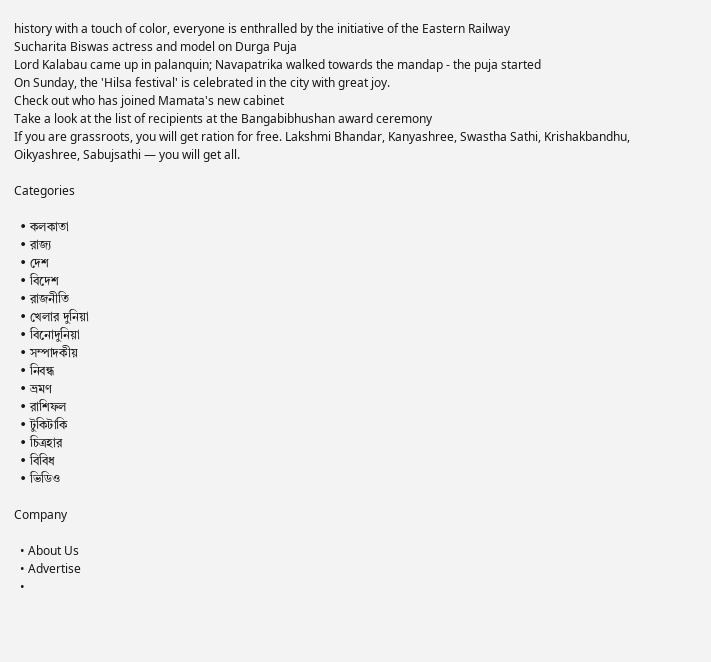history with a touch of color, everyone is enthralled by the initiative of the Eastern Railway
Sucharita Biswas actress and model on Durga Puja
Lord Kalabau came up in palanquin; Navapatrika walked towards the mandap - the puja started
On Sunday, the 'Hilsa festival' is celebrated in the city with great joy.
Check out who has joined Mamata's new cabinet
Take a look at the list of recipients at the Bangabibhushan award ceremony
If you are grassroots, you will get ration for free. Lakshmi Bhandar, Kanyashree, Swastha Sathi, Krishakbandhu, Oikyashree, Sabujsathi — you will get all.

Categories

  • কলকাতা
  • রাজ্য
  • দেশ
  • বিদেশ
  • রাজনীতি
  • খেলার দুনিয়া
  • বিনোদুনিয়া
  • সম্পাদকীয়
  • নিবন্ধ
  • ভ্রমণ
  • রাশিফল
  • টুকিটাকি
  • চিত্রহার
  • বিবিধ
  • ভিডিও

Company

  • About Us
  • Advertise
  •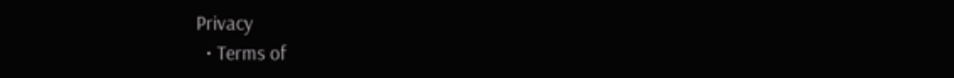Privacy
  • Terms of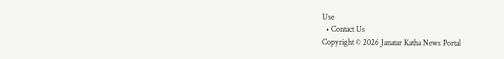Use
  • Contact Us
Copyright © 2026 Janatar Katha News Portal